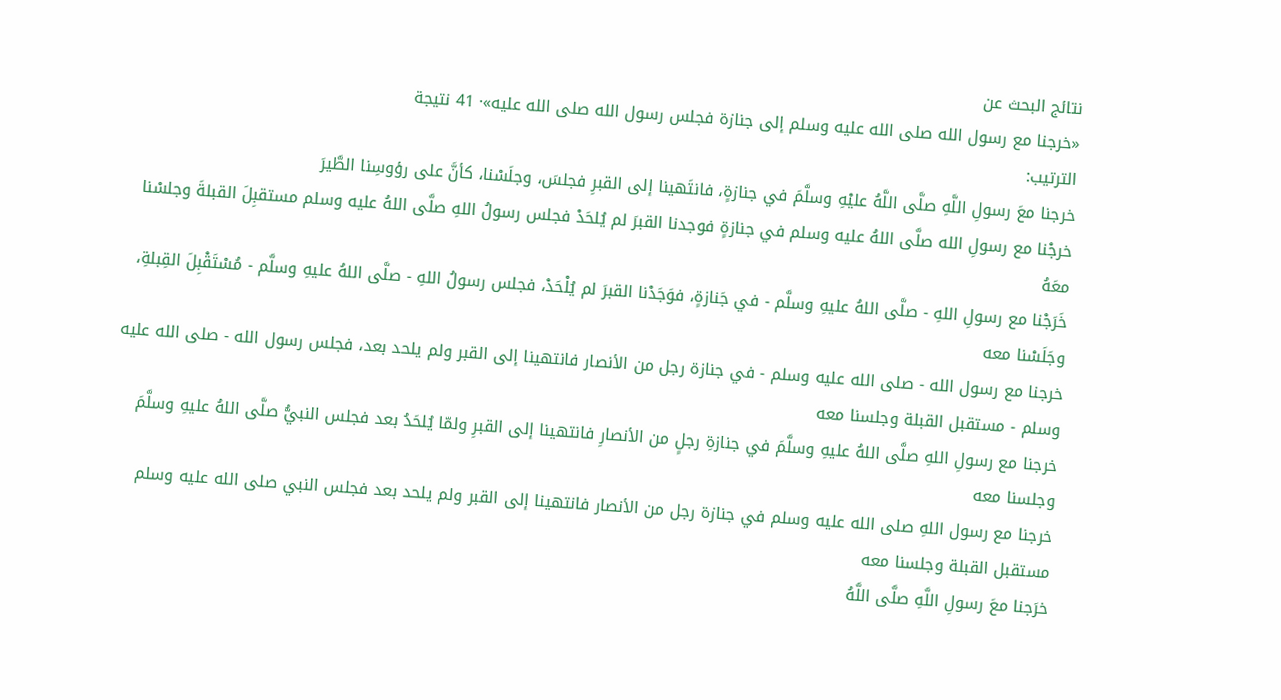نتائج البحث عن
«خرجنا مع رسول الله صلى الله عليه وسلم إلى جنازة فجلس رسول الله صلى الله عليه»· 41 نتيجة
الترتيب:
خرجنا معَ رسولِ اللَّهِ صلَّى اللَّهُ عليْهِ وسلَّمَ في جنازةٍ، فانتَهينا إلى القبرِ فجلسَ، وجلَسْنا، كأنَّ على رؤوسِنا الطَّيرَ
خرجْنا مع رسولِ الله صلَّى اللهُ عليه وسلم في جنازةٍ فوجدنا القبرَ لم يُلحَدْ فجلس رسولُ اللهِ صلَّى اللهُ عليه وسلم مستقبِلَ القبلةَ وجلسْنا معَهُ
خَرَجْنا مع رسولِ اللهِ - صلَّى اللهُ عليهِ وسلَّم - في جَنازةٍ، فوَجَدْنا القبرَ لم يُلْحَدْ، فجلس رسولُ اللهِ - صلَّى اللهُ عليهِ وسلَّم - مُسْتَقْبِلَ القِبلةِ، وجَلَسْنا معه
خرجنا مع رسول الله - صلى الله عليه وسلم - في جنازة رجل من الأنصار فانتهينا إلى القبر ولم يلحد بعد، فجلس رسول الله - صلى الله عليه وسلم - مستقبل القبلة وجلسنا معه
خرجنا مع رسولِ اللهِ صلَّى اللهُ عليهِ وسلَّمَ في جنازةِ رجلٍ من الأنصارِ فانتهينا إلى القبرِ ولمّا يُلحَدُ بعد فجلس النبيُّ صلَّى اللهُ عليهِ وسلَّمَ وجلسنا معه
خرجنا مع رسول اللهِ صلى الله عليه وسلم في جنازة رجل من الأنصار فانتهينا إلى القبر ولم يلحد بعد فجلس النبي صلى الله عليه وسلم مستقبل القبلة وجلسنا معه
خرَجنا معَ رسولِ اللَّهِ صلَّى اللَّهُ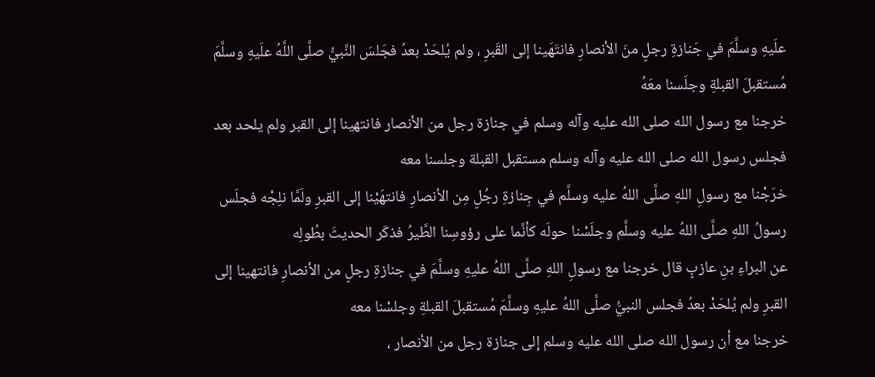علَيهِ وسلَّمَ في جَنازةِ رجلٍ منَ الأنصارِ فانتَهَينا إلى القَبرِ ، ولم يُلحَدْ بعدُ فجَلسَ النَّبيُّ صلَّى اللَّهُ علَيهِ وسلَّمَ مُستقبلَ القبلةِ وجلَسنا معَهُ
خرجنا مع رسول الله صلى الله عليه وآله وسلم في جنازة رجل من الأنصار فانتهينا إلى القبر ولم يلحد بعد فجلس رسول الله صلى الله عليه وآله وسلم مستقبل القبلة وجلسنا معه
خرَجْنا مع رسولِ اللهِ صلَّى اللهُ عليه وسلَّم في جِنازةِ رجُلٍ مِن الأنصارِ فانتهَيْنا إلى القبرِ ولَمَّا نلِجْه فجلَس رسولُ اللهِ صلَّى اللهُ عليه وسلَّم وجلَسْنا حولَه كأنَّما على رؤوسِنا الطَّيرُ فذكَر الحديثَ بطُولِه
عن البراءِ بنِ عازبٍ قال خرجنا مع رسولِ اللهِ صلَّى اللهُ عليهِ وسلَّمَ في جنازةِ رجلٍ من الأنصارِ فانتهينا إلى القبرِ ولم يُلحَدْ بعدُ فجلس النبيُّ صلَّى اللهُ عليهِ وسلَّمَ مُستقبلَ القبلةِ وجلسْنا معه
خرجنا مع أن رسول الله صلى الله عليه وسلم إلى جنازة رجل من الأنصار ،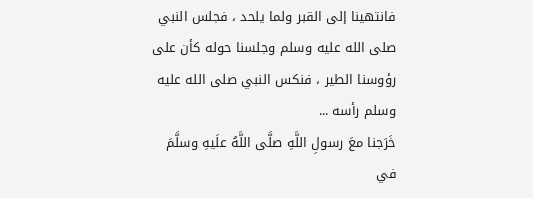فانتهينا إلى القبر ولما يلحد ، فجلس النبي صلى الله عليه وسلم وجلسنا حوله كأن على رؤوسنا الطير ، فنكس النبي صلى الله عليه وسلم رأسه ...
خَرَجنا معَ رسولِ اللَّهِ صلَّى اللَّهُ علَيهِ وسلَّمَ في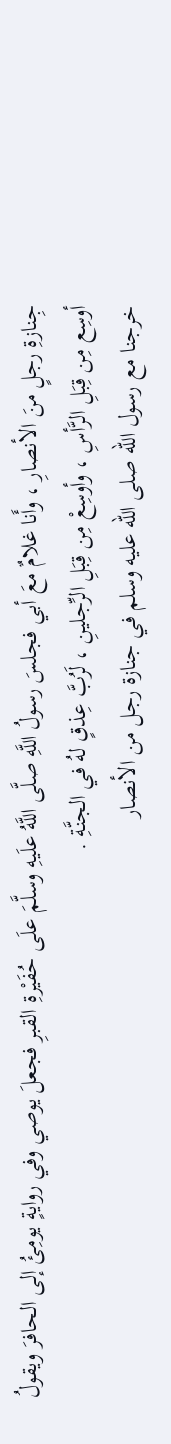جِنازةِ رجلٍ منَ الأنصارِ ، وأَنا غلامٌ معَ أبي فجلسَ رسولُ اللَّهِ صلَّى اللَّهُ علَيهِ وسلَّمَ علَى حُفَيْرةِ القبرِ فجعلَ يوصي وفي روايةٍ يومِئُ إلى الحافرَ ويقولُ أوسِع مِن قِبَلِ الرَّأسِ ، وأوسِعْ مِن قِبَلِ الرِّجلينِ ، لَرُبَّ عِذقٍ لهُ في الجنَّةِ .
خرجنا مع رسول الله صلى الله عليه وسلم في جنازة رجل من الأنصار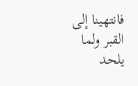فانتهينا إلى القبر ولما يلحد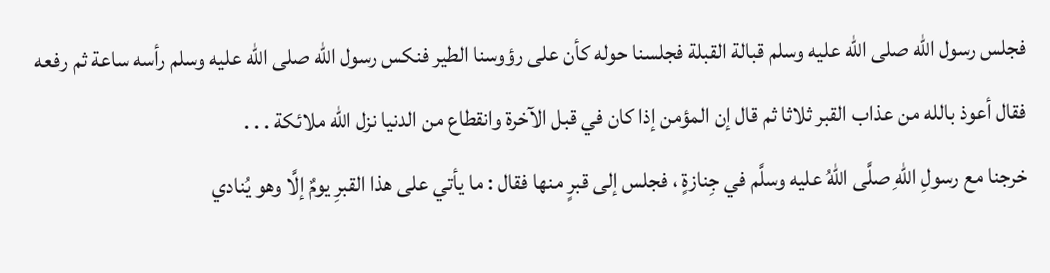فجلس رسول الله صلى الله عليه وسلم قبالة القبلة فجلسنا حوله كأن على رؤوسنا الطير فنكس رسول الله صلى الله عليه وسلم رأسه ساعة ثم رفعه فقال أعوذ بالله من عذاب القبر ثلاثا ثم قال إن المؤمن إذا كان في قبل الآخرة وانقطاع من الدنيا نزل الله ملائكة . . .
خرجنا مع رسولِ اللهِ صلَّى اللهُ عليه وسلَّم في جِنازةٍ ، فجلس إلى قبرٍ منها فقال : ما يأتي على هذا القبرِ يومٌ إلَّا وهو يُنادي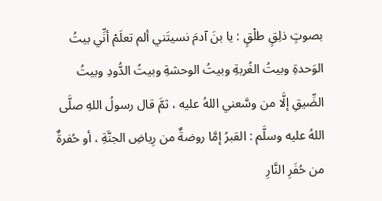بصوتٍ ذلِقٍ طلْقٍ : يا بنَ آدمَ نسيتَني ألم تعلَمْ أنِّي بيتُ الوَحدةِ وبيتُ الغُربةِ وبيتُ الوحشةِ وبيتُ الدُّودِ وبيتُ الضِّيقِ إلَّا من وسَّعني اللهُ عليه ، ثمَّ قال رسولُ اللهِ صلَّى اللهُ عليه وسلَّم : القبرُ إمَّا روضةٌ من رِياضِ الجنَّةِ ، أو حُفرةٌ من حُفَرِ النَّارِ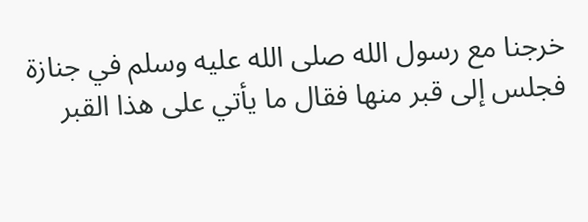خرجنا مع رسول الله صلى الله عليه وسلم في جنازة فجلس إلى قبر منها فقال ما يأتي على هذا القبر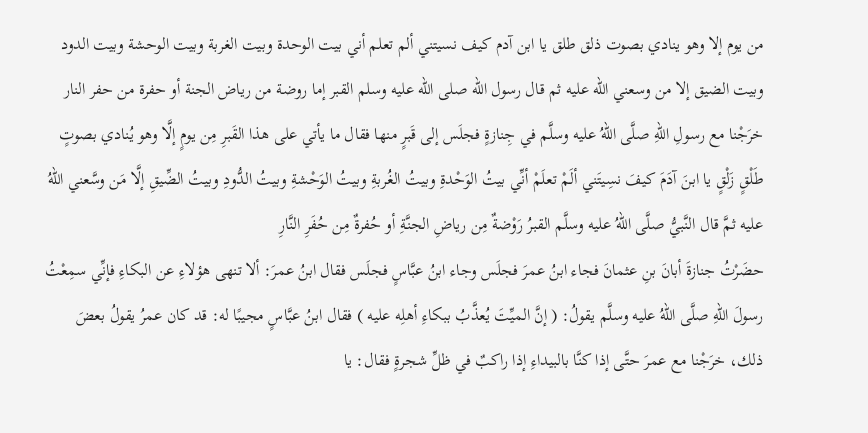من يوم إلا وهو ينادي بصوت ذلق طلق يا ابن آدم كيف نسيتني ألم تعلم أني بيت الوحدة وبيت الغربة وبيت الوحشة وبيت الدود وبيت الضيق إلا من وسعني الله عليه ثم قال رسول الله صلى الله عليه وسلم القبر إما روضة من رياض الجنة أو حفرة من حفر النار
خرَجْنا مع رسولِ اللهِ صلَّى اللهُ عليه وسلَّم في جِنازةٍ فجلَس إلى قَبرٍ منها فقال ما يأتي على هذا القَبرِ مِن يومٍ إلَّا وهو يُنادي بصوتٍ طَلْقٍ زَلْقٍ يا ابنَ آدَمَ كيفَ نسِيتَني ألَمْ تعلَمْ أنِّي بيتُ الوَحْدةِ وبيتُ الغُربةِ وبيتُ الوَحْشةِ وبيتُ الدُّودِ وبيتُ الضِّيقِ إلَّا مَن وسَّعني اللهُ عليه ثمَّ قال النَّبيُّ صلَّى اللهُ عليه وسلَّم القبرُ رَوْضةٌ مِن رياضِ الجنَّةِ أو حُفرةٌ مِن حُفَرِ النَّارِ
حضَرْتُ جنازةَ أبانَ بنِ عثمانَ فجاء ابنُ عمرَ فجلَس وجاء ابنُ عبَّاسٍ فجلَس فقال ابنُ عمرَ: ألا تنهى هؤلاءِ عن البكاءِ فإنِّي سمِعْتُ رسولَ اللهِ صلَّى اللهُ عليه وسلَّم يقولُ: ( إنَّ الميِّتَ يُعذَّبُ ببكاءِ أهلِه عليه ) فقال ابنُ عبَّاسٍ مجيبًا له: قد كان عمرُ يقولُ بعضَ ذلك، خرَجْنا مع عمرَ حتَّى إذا كنَّا بالبيداءِ إذا راكبٌ في ظلِّ شجرةٍ فقال: يا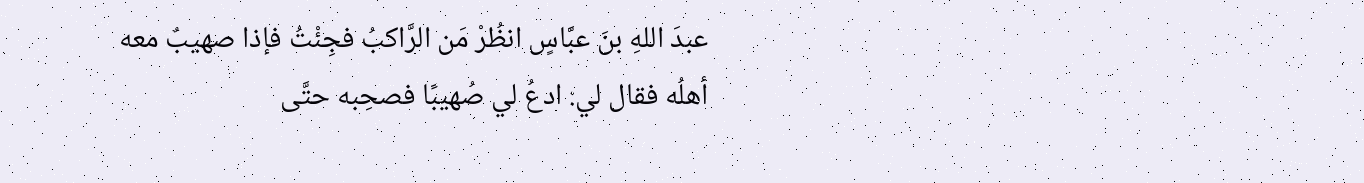عبدَ اللهِ بنَ عبَّاسٍ انظُرْ مَن الرَّاكبُ فجِئْتُ فإذا صهيبٌ معه أهلُه فقال لي: ادعُ لي صُهيبًا فصحِبه حتَّى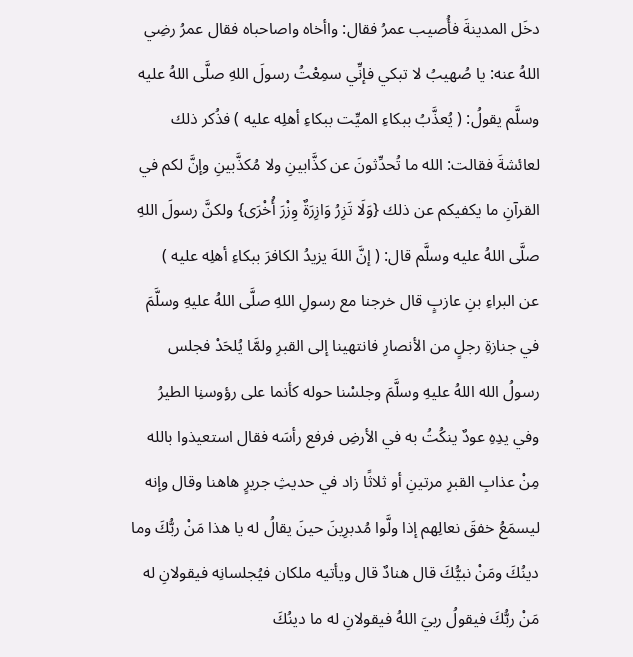دخَل المدينةَ فأُصيب عمرُ فقال: واأخاه واصاحباه فقال عمرُ رضِي اللهُ عنه: يا صُهيبُ لا تبكي فإنِّي سمِعْتُ رسولَ اللهِ صلَّى اللهُ عليه وسلَّم يقولُ: ( يُعذَّبُ ببكاءِ الميِّت ببكاءِ أهلِه عليه ) فذُكر ذلك لعائشةَ فقالت: الله ما تُحدِّثونَ عن كذَّابينِ ولا مُكذَّبينِ وإنَّ لكم في القرآنِ ما يكفيكم عن ذلك {وَلَا تَزِرُ وَازِرَةٌ وِزْرَ أُخْرَى} ولكنَّ رسولَ اللهِ صلَّى اللهُ عليه وسلَّم قال: ( إنَّ اللهَ يزيدُ الكافرَ ببكاءِ أهلِه عليه )
عن البراءِ بنِ عازبٍ قال خرجنا مع رسولِ اللهِ صلَّى اللهُ عليهِ وسلَّمَ في جنازةِ رجلٍ من الأنصارِ فانتهينا إلى القبرِ ولمَّا يُلحَدْ فجلس رسولُ الله اللهُ عليهِ وسلَّمَ وجلسْنا حوله كأنما على رؤوسنِا الطيرُ وفي يدِهِ عودٌ ينكُتُ به في الأرضِ فرفع رأسَه فقال استعيذوا بالله مِنْ عذابِ القبرِ مرتينِ أو ثلاثًا زاد في حديثِ جريرٍ هاهنا وقال وإنه ليسمَعُ خفقَ نعالِهم إذا ولَّوا مُدبرِينَ حينَ يقالُ له يا هذا مَنْ ربُّكَ وما دينُكَ ومَنْ نبيُّكَ قال هنادٌ قال ويأتيه ملكان فيُجلسانِه فيقولانِ له مَنْ ربُّكَ فيقولُ ربيَ اللهُ فيقولانِ له ما دينُكَ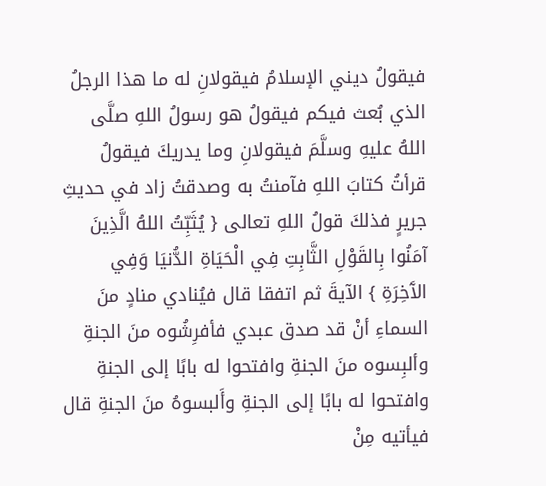فيقولُ ديني الإسلامُ فيقولانِ له ما هذا الرجلُ الذي بُعث فيكم فيقولُ هو رسولُ اللهِ صلَّى اللهُ عليهِ وسلَّمَ فيقولانِ وما يدريكَ فيقولُ قرأتُ كتابَ اللهِ فآمنتُ به وصدقتُ زاد في حديثِ جريرٍ فذلكَ قولُ اللهِ تعالى { يُثَبِّتُ اللهُ الَّذِينَ آمَنُوا بِالقَوْلِ الثَّابِتِ فِي الْحَيَاةِ الدُّنيَا وَفِي الآَخِرَةِ } الآيةَ ثم اتفقا قال فيُنادي منادٍ منَ السماءِ أنْ قد صدق عبدي فأفرِشُوه منَ الجنةِ وألبِسوه منَ الجنةِ وافتحوا له بابًا إلى الجنةِ وافتحوا له بابًا إلى الجنةِ وأَلبسوهُ منَ الجنةِ قال فيأتيه مِنْ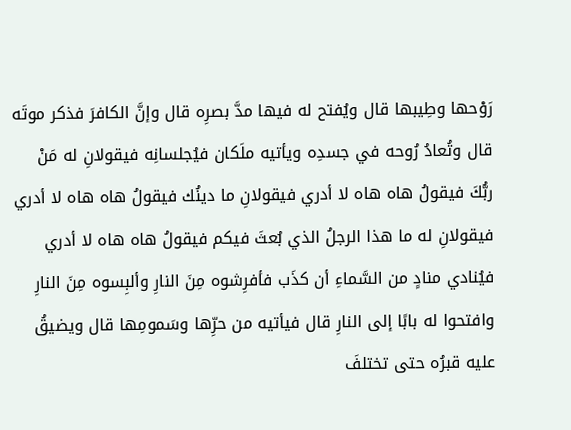رَوْحها وطِيبها قال ويُفتح له فيها مدَّ بصرِه قال وإنَّ الكافرَ فذكر موتَه قال وتُعادُ رُوحه في جسدِه ويأتيه ملَكان فيُجلسانِه فيقولانِ له مَنْ ربُّكَ فيقولُ هاه هاه لا أدري فيقولانِ ما دينُك فيقولُ هاه هاه لا أدري فيقولانِ له ما هذا الرجلُ الذي بُعثَ فيكم فيقولُ هاه هاه لا أدري فيُنادي منادٍ من السَّماءِ أن كذَب فأفرِشوه مِنَ النارِ وألبِسوه مِنَ النارِ وافتحوا له بابًا إلى النارِ قال فيأتيه من حرِّها وسَمومِها قال ويضيقُ عليه قبرُه حتى تختلفَ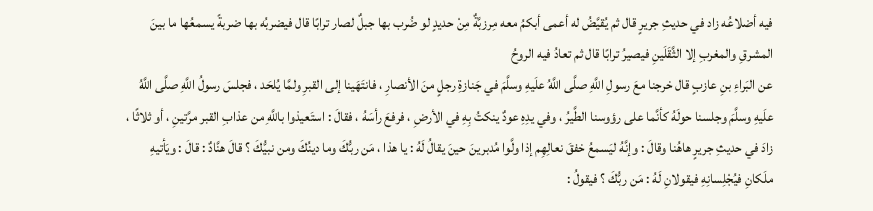فيه أضلاعُه زاد في حديثِ جريرٍ قال ثم يُقيَّضُ له أعمى أبكمُ معه مِرزبَّةٌ مِنْ حديدٍ لو ضُرب بها جبلٌ لصار ترابًا قال فيضربُه بها ضربةً يسمعُها ما بينَ المشرقِ والمغربِ إلا الثَّقَلَينِ فيصيرُ ترابًا قال ثم تعادُ فيه الروحُ
عن البَراءِ بنِ عازبٍ قال خرجنا معَ رسولِ اللَّهِ صلَّى اللَّهُ علَيهِ وسلَّمَ في جَنازةِ رجلٍ منَ الأنصارِ ، فانتَهَينا إلى القبرِ ولمَّا يُلحَد ، فجلسَ رسولُ اللَّهِ صلَّى اللَّهُ علَيهِ وسلَّمَ وجلسنا حولَهُ كأنَّما على رؤوسنا الطَّيرُ ، وفي يدِهِ عودٌ ينكتُ بِهِ في الأرضِ ، فرفعَ رأسَهُ ، فقالَ : استَعيذوا باللَّهِ من عذابِ القبر مرَّتينِ ، أو ثلاثًا ، زادَ في حديثِ جريرٍ هاهُنا وقالَ : وإنَّهُ ليَسمعُ خفقَ نعالِهِم إذا ولَّوا مُدبرينَ حينَ يقالُ لَهُ : يا هذا ، مَن ربُّكَ وما دينُكَ ومن نبيُّكَ ؟ قالَ هنَّادٌ : قالَ : ويَأتيهِ ملَكانِ فيُجْلِسانِهِ فيقولانِ لَهُ : مَن ربُّكَ ؟ فيقولُ :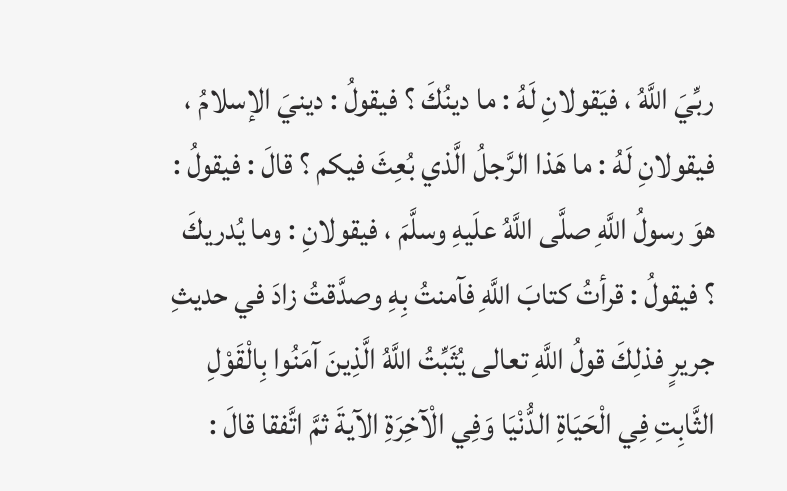ربِّيَ اللَّهُ ، فيَقولانِ لَهُ : ما دينُكَ ؟ فيقولُ : دينيَ الإسلامُ ، فيقولانِ لَهُ : ما هَذا الرَّجلُ الَّذي بُعِثَ فيكم ؟ قالَ : فيقولُ : هوَ رسولُ اللَّهِ صلَّى اللَّهُ علَيهِ وسلَّمَ ، فيقولانِ : وما يُدريكَ ؟ فيقولُ : قرأتُ كتابَ اللَّهِ فآمنتُ بِهِ وصدَّقتُ زادَ في حديثِ جريرٍ فذلِكَ قولُ اللَّهِ تعالى يُثَبِّتُ اللَّهُ الَّذِينَ آمَنُوا بِالْقَوْلِ الثَّابِتِ فِي الْحَيَاةِ الدُّنْيَا وَفِي الْآخِرَةِ الآيةَ ثمَّ اتَّفقا قالَ :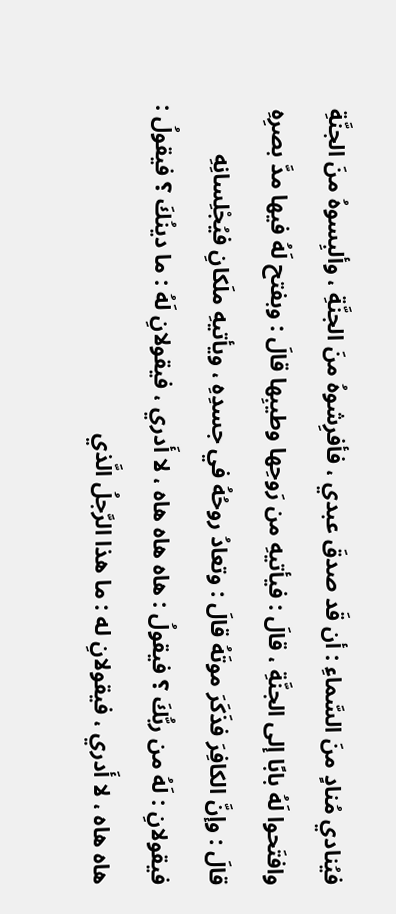فيُنادي مُنادٍ منَ السَّماءِ : أن قَد صدقَ عبدي ، فأفرِشوهُ منَ الجنَّةِ ، وألبِسوهُ منَ الجنَّةِ وافتَحوا لَهُ بابًا إلى الجنَّةِ ، قالَ : فيأتيهِ من رَوحِها وطيبِها قالَ : وبفتح لَهُ فيها مدَّ بصرِهِ قالَ : وإنَّ الكافِرَ فذَكَرَ موتَهُ قالَ : وتعادُ روحُهُ في جسدِهِ ، ويأتيهِ ملَكانِ فيُجْلِسانِهِ فيقولانِ : لَهُ من ربُّكَ ؟ فيقولُ : هاه هاه هاه ، لا أَدري ، فيقولانِ لَهُ : ما دينُكَ ؟ فيقولُ : هاه هاه ، لا أَدري ، فيقولانِ له : ما هذا الرَّجلُ الَّذي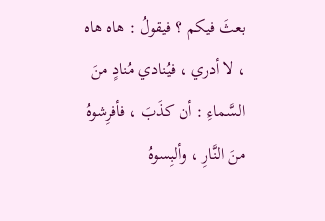بعثَ فيكم ؟ فيقولُ : هاه هاه ، لا أدري ، فيُنادي مُنادٍ منَ السَّماءِ : أن كذَبَ ، فأفرِشوهُ منَ النَّارِ ، وألبِسوهُ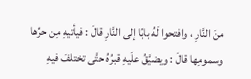منَ النَّارِ ، وافتحوا لَهُ بابًا إلى النَّارِ قالَ : فيأتيهِ مِن حرِّها وسمومِها قالَ : ويضيَّقُ علَيهِ قبرُهُ حتَّى تختلفَ فيهِ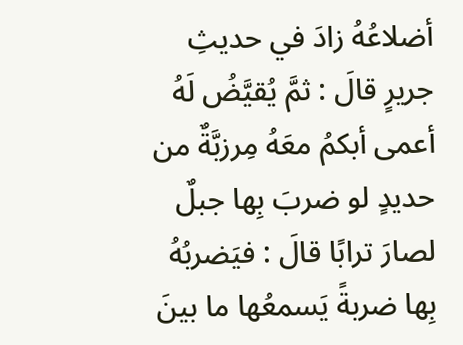أضلاعُهُ زادَ في حديثِ جريرٍ قالَ : ثمَّ يُقيَّضُ لَهُ أعمى أبكمُ معَهُ مِرزبَّةٌ من حديدٍ لو ضربَ بِها جبلٌ لصارَ ترابًا قالَ : فيَضربُهُ بِها ضربةً يَسمعُها ما بينَ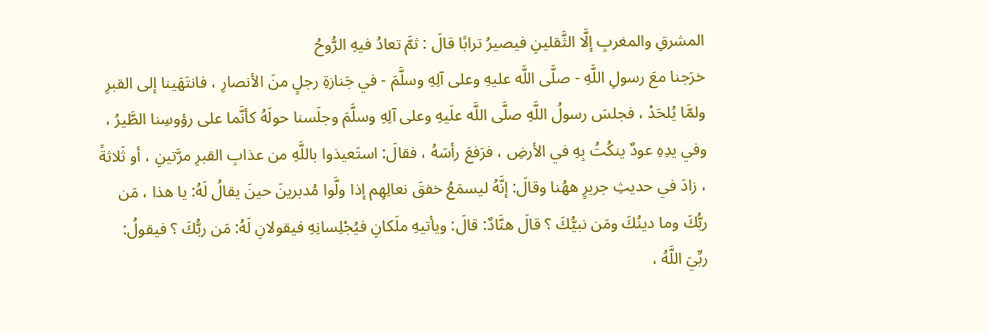المشرقِ والمغربِ إلَّا الثَّقلينِ فيصيرُ ترابًا قالَ : ثمَّ تعادُ فيهِ الرُّوحُ
خرَجنا معَ رسولِ اللَّهِ - صلَّى اللَّه عليهِ وعلى آلِهِ وسلَّمَ - في جَنازةِ رجلٍ منَ الأنصارِ ، فانتَهَينا إلى القبرِ ولمَّا يُلحَدْ ، فجلسَ رسولُ اللَّهِ صلَّى اللَّه علَيهِ وعلى آلِهِ وسلَّمَ وجلَسنا حولَهُ كأنَّما على رؤوسِنا الطَّيرُ ، وفي يدِهِ عودٌ ينكُتُ بِهِ في الأرضِ ، فرَفعَ رأسَهُ ، فقالَ: استَعيذوا باللَّهِ من عذابِ القبرِ مرَّتينِ ، أو ثَلاثةً ، زادَ في حديثِ جريرٍ ههُنا وقالَ: إنَّهُ ليسمَعُ خفقَ نعالِهِم إذا ولَّوا مُدبرينَ حينَ يقالُ لَهُ: يا هذا ، مَن ربُّكَ وما دينُكَ ومَن نبيُّكَ ؟ قالَ هنَّادٌ: قالَ: ويأتيهِ ملَكانِ فيُجْلِسانِهِ فيقولانِ لَهُ: مَن ربُّكَ ؟ فيقولُ: ربِّيَ اللَّهُ ،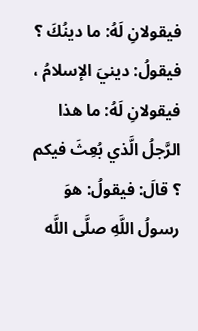فيقولانِ لَهُ: ما دينُكَ ؟ فيقولُ: دينيَ الإسلامُ ، فيقولانِ لَهُ: ما هذا الرَّجلُ الَّذي بُعِثَ فيكم ؟ قالَ: فيقولُ: هوَ رسولُ اللَّهِ صلَّى اللَّه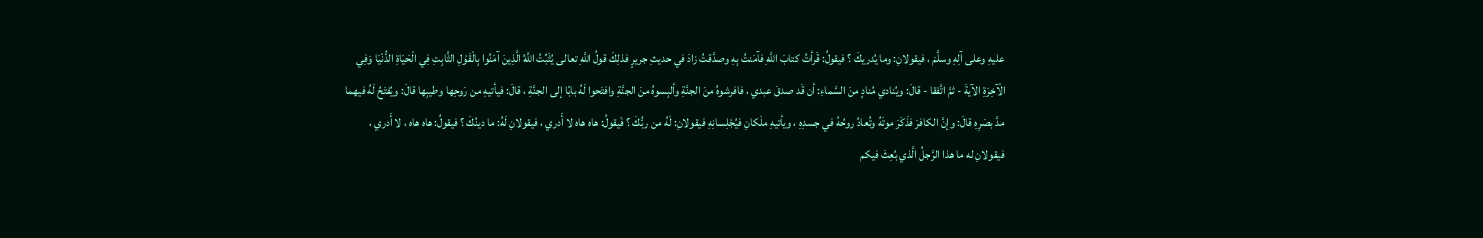عليهِ وعلى آلِهِ وسلَّمَ ، فيقولانِ: وما يُدريكَ ؟ فيقولُ: قَرأتُ كتابَ اللَّهِ فآمَنتُ بِهِ وصدَّقتُ زادَ في حديثِ جريرٍ فذلِكَ قولُ اللَّهِ تعالى يُثَبِّتُ اللَّهُ الَّذِينَ آمَنُوا بِالْقَوْلِ الثَّابِتِ فِي الْحَيَاةِ الدُّنْيَا وَفِي الْآخِرَةِ الآيةَ - ثمَّ اتَّفقا - قالَ: ويُنادي مُنادٍ منَ السَّماءِ: أن قَد صدقَ عبدي ، فافرشوهُ منَ الجنَّةِ وألبِسوهُ منَ الجنَّةِ وافتَحوا لَهُ بابًا إلى الجنَّةِ ، قالَ: فيأتيهِ من رَوحِها وطيبِها قالَ: ويُفتَحُ لَهُ فيهما مدَّ بصَرِهِ قالَ: وإنَّ الكافرَ فذَكَرَ موتَهُ وتُعادُ روحُهُ في جسدِهِ ، ويأتيهِ ملَكانِ فيُجْلِسانِهِ فيقولانِ: لَهُ من ربُّكَ ؟ فَيقولُ: هاه هاه لا أَدري ، فيقولانِ لَهُ: ما دينُكَ ؟ فيقولُ: هاه هاه ، لا أَدري ، فيقولانِ له ما هذا الرَّجلُ الَّذي بُعِثَ فيكم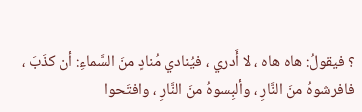؟ فيقولُ: هاه هاه ، لا أَدري ، فيُنادي مُنادٍ منَ السَّماءِ: أن كذَبَ ، فافرشوهُ منَ النَّارِ ، وألبِسوهُ منَ النَّارِ ، وافتَحوا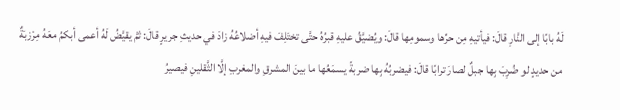لَهُ بابًا إلى النَّارِ قالَ: فيأتيهِ مِن حرِّها وسمومِها قالَ: ويُضيَّقُ عليهِ قبرُهُ حتَّى تختَلِفَ فيهِ أضلاعُهُ زادَ في حديثِ جريرٍ قالَ: ثمَّ يقيَّضُ لَهُ أعمى أبكمُ معَهُ مِرْزبَةٌ من حديدٍ لو ضُرِبَ بِها جبلٌ لصارَ ترابًا قالَ: فيضربُهُ بِها ضربةً يسمَعُها ما بينَ المشرقِ والمغربِ إلَّا الثَّقلينِ فيصيرُ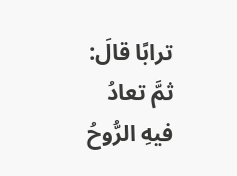ترابًا قالَ: ثمَّ تعادُ فيهِ الرُّوحُ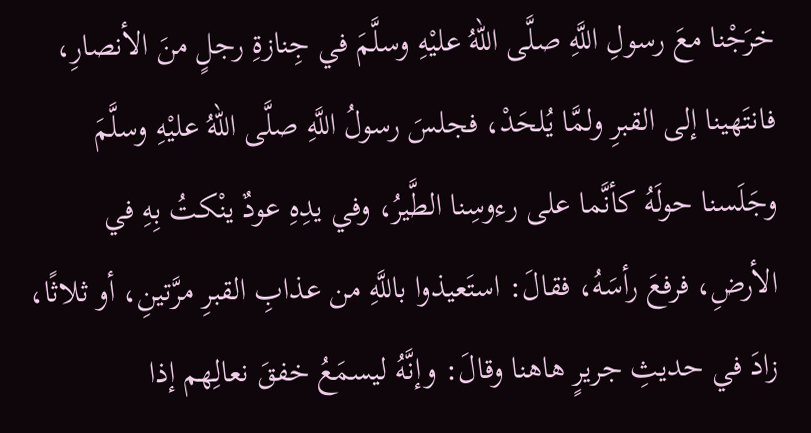خرَجْنا معَ رسولِ اللَّهِ صلَّى اللهُ عليْهِ وسلَّمَ في جِنازةِ رجلٍ منَ الأنصارِ، فانتَهينا إلى القبرِ ولمَّا يُلحَدْ، فجلسَ رسولُ اللَّهِ صلَّى اللهُ عليْهِ وسلَّمَ وجَلَسنا حولَهُ كأنَّما على رءوسِنا الطَّيرُ، وفي يدِهِ عودٌ ينْكتُ بِهِ في الأرضِ، فرفعَ رأسَهُ، فقالَ: استَعيذوا باللَّهِ من عذابِ القبرِ مرَّتينِ، أو ثلاثًا، زادَ في حديثِ جريرٍ هاهنا وقالَ: وإنَّهُ ليسمَعُ خفقَ نعالِهم إذا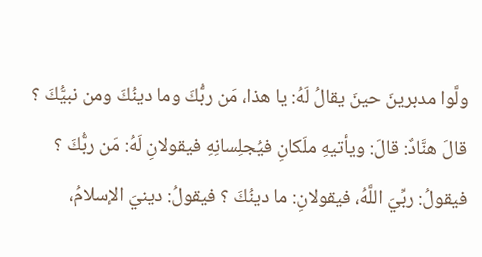ولَّوا مدبرينَ حينَ يقالُ لَهُ: يا هذا، مَن ربُّكَ وما دينُكَ ومن نبيُّكَ ؟ قالَ هنَّادٌ: قالَ: ويأتيهِ ملَكانِ فيُجلِسانِهِ فيقولانِ لَهُ: مَن ربُّكَ ؟ فيقولُ: ربِّيَ اللَّهُ، فيقولانِ: ما دينُكَ ؟ فيقولُ: دينيَ الإسلامُ،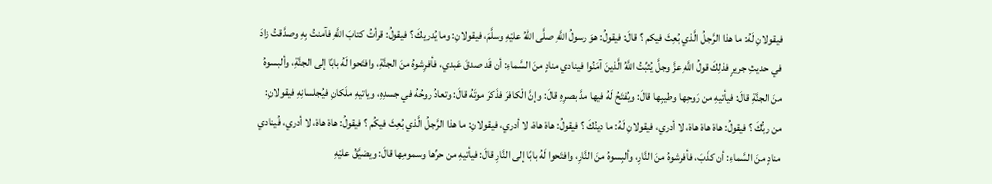فيقولانِ لَهُ: ما هذا الرَّجلُ الَّذي بُعِثَ فيكم ؟ قالَ: فيقولُ: هوَ رسولُ اللَّهِ صلَّى اللهُ عليْهِ وسلَّمَ، فيقولانِ: وما يُدريكَ ؟ فيقولُ: قرأتُ كتابَ اللَّهِ فآمنتُ بِهِ وصدَّقتُ زادَ في حديثِ جريرٍ فذلِكَ قولُ اللَّهِ عزَّ وجلَّ يُثبِّتُ اللَّهُ الَّذينَ آمَنُوا فينادي منادٍ منَ السَّماءِ: أن قَد صدقَ عَبدي، فأفرِشوهُ منَ الجنَّةِ، وافتَحوا لَهُ بابًا إلى الجنَّةِ، وألبسوهُ منَ الجنَّةِ قالَ: فيأتيهِ من رَوحِها وطيبِها قالَ: ويُفتَحُ لَهُ فيها مدَّ بصرِهِ قالَ: وإنَّ الْكافرَ فذَكرَ موتَهُ قالَ: وتعادُ روحُهُ في جسدِهِ، وياتيهِ ملَكانِ فيُجلسانِهِ فيقولانِ: من ربُّكَ ؟ فيقولُ: هاهْ هاهْ هاهْ، لا أدري، فيقولانِ لَهُ: ما دينُكَ ؟ فيقولُ: هاهْ هاهْ، لا أدري، فيقولانِ: ما هذا الرَّجلُ الَّذي بُعِثَ فيكُم ؟ فيقولُ: هاهْ هاهْ، لا أدري، فُينادي منادٍ منَ السَّماءِ: أن كذَبَ، فأفرشوهُ منَ النَّارِ، وألبِسوهُ منَ النَّارِ، وافتَحوا لَهُ بابًا إلى النَّارِ قالَ: فيأتيهِ من حرِّها وسمومِها قالَ: ويضيَّقُ عليْهِ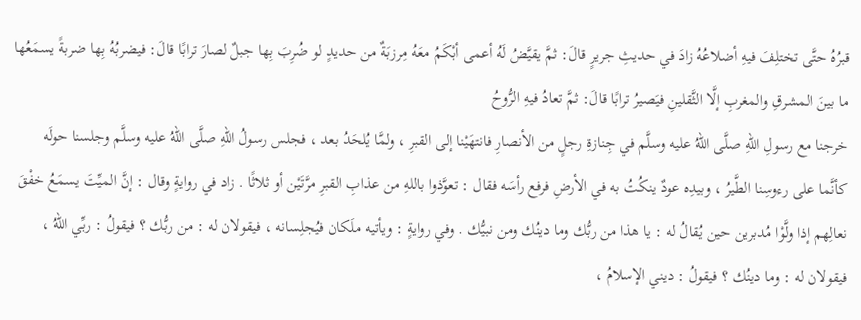قبرُهُ حتَّى تختلِفَ فيهِ أضلاعُهُ زادَ في حديثِ جريرٍ قالَ: ثمَّ يقيَّضُ لَهُ أعمى أبْكَمُ معَهُ مِرزبَةٌ من حديدٍ لو ضُرِبَ بِها جبلٌ لصارَ ترابًا قالَ: فيضربُهُ بِها ضربةً يسمَعُها ما بينَ المشرقِ والمغربِ إلَّا الثَّقلينِ فيَصيرُ ترابًا قالَ: ثمَّ تعادُ فيهِ الرُّوحُ
خرجنا مع رسولِ اللهِ صلَّى اللهُ عليه وسلَّم في جِنازةِ رجلٍ من الأنصارِ فانتهَيْنا إلى القبرِ ، ولمَّا يُلحَدُ بعد ، فجلس رسولُ اللهِ صلَّى اللهُ عليه وسلَّم وجلسنا حولَه كأنَّما على رءوسِنا الطَّيرُ ، وبيدِه عودٌ ينكُتُ به في الأرضِ فرفع رأسَه فقال : تعوَّذوا باللهِ من عذابِ القبرِ مرَّتَيْن أو ثلاثًا . زاد في روايةٍ وقال : إنَّ الميِّتَ يسمَعُ خفْقَ نعالِهم إذا ولَّوْا مُدبرين حين يُقالُ له : يا هذا من ربُّك وما دينُك ومن نبيُّك . وفي روايةٍ : ويأتيه ملَكان فيُجلِسانه ، فيقولان له : من ربُّك ؟ فيقولُ : ربِّي اللهُ ، فيقولان له : وما دينُك ؟ فيقولُ : ديني الإسلامُ ،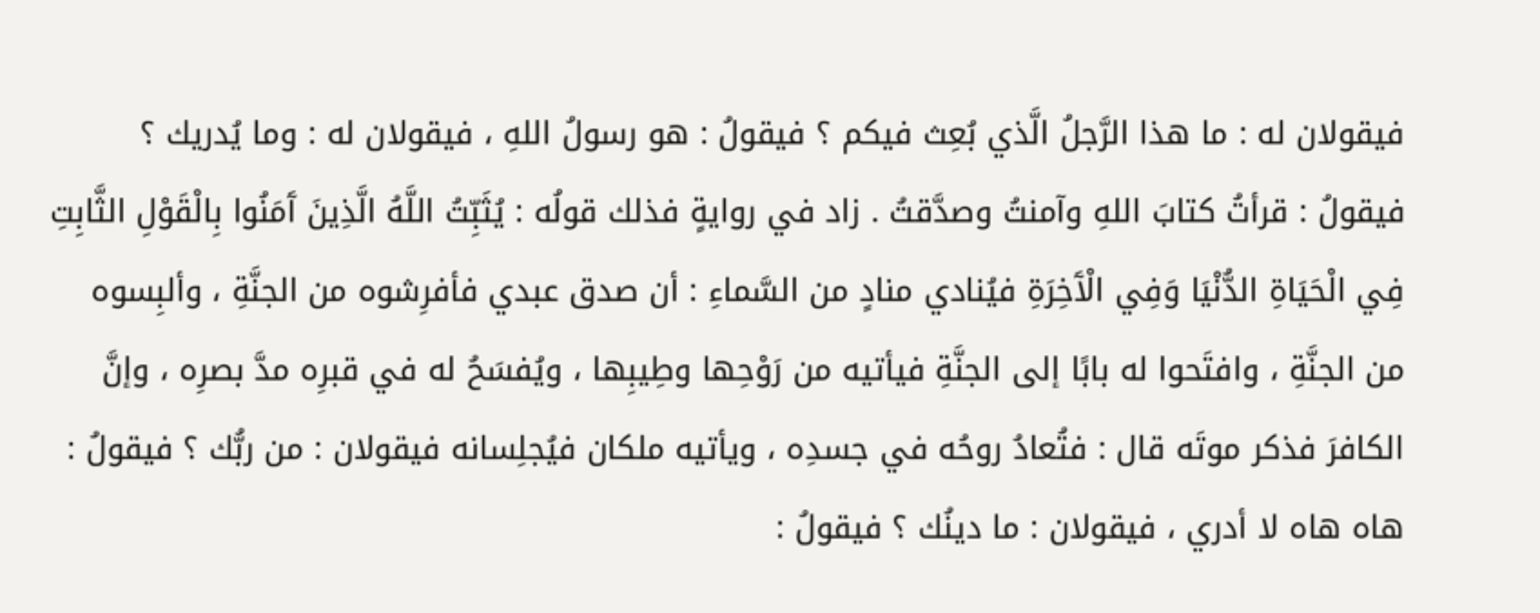فيقولان له : ما هذا الرَّجلُ الَّذي بُعِث فيكم ؟ فيقولُ : هو رسولُ اللهِ ، فيقولان له : وما يُدريك ؟ فيقولُ : قرأتُ كتابَ اللهِ وآمنتُ وصدَّقتُ . زاد في روايةٍ فذلك قولُه : يُثَبِّتُ اللَّهُ الَّذِينَ آَمَنُوا بِالْقَوْلِ الثَّابِتِ فِي الْحَيَاةِ الدُّنْيَا وَفِي الْآَخِرَةِ فيُنادي منادٍ من السَّماءِ : أن صدق عبدي فأفرِشوه من الجنَّةِ ، وألبِسوه من الجنَّةِ ، وافتَحوا له بابًا إلى الجنَّةِ فيأتيه من رَوْحِها وطِيبِها ، ويُفسَحُ له في قبرِه مدَّ بصرِه ، وإنَّ الكافرَ فذكر موتَه قال : فتُعادُ روحُه في جسدِه ، ويأتيه ملكان فيُجلِسانه فيقولان : من ربُّك ؟ فيقولُ : هاه هاه لا أدري ، فيقولان : ما دينُك ؟ فيقولُ :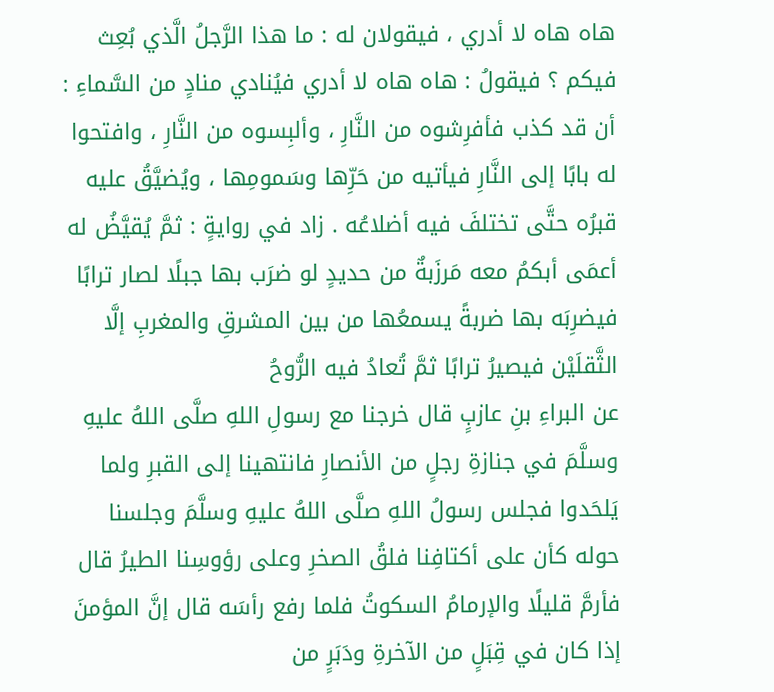هاه هاه لا أدري ، فيقولان له : ما هذا الرَّجلُ الَّذي بُعِث فيكم ؟ فيقولُ : هاه هاه لا أدري فيُنادي منادٍ من السَّماءِ : أن قد كذب فأفرِشوه من النَّارِ ، وألبِسوه من النَّارِ ، وافتحوا له بابًا إلى النَّارِ فيأتيه من حَرِّها وسَمومِها ، ويُضيَّقُ عليه قبرُه حتَّى تختلفَ فيه أضلاعُه . زاد في روايةٍ : ثمَّ يُقيَّضُ له أعمَى أبكمُ معه مَرزَبةٌ من حديدٍ لو ضرَب بها جبلًا لصار ترابًا فيضرِبَه بها ضربةً يسمعُها من بين المشرقِ والمغربِ إلَّا الثَّقلَيْن فيصيرُ ترابًا ثمَّ تُعادُ فيه الرُّوحُ
عن البراءِ بنِ عازبٍ قال خرجنا مع رسولِ اللهِ صلَّى اللهُ عليهِ وسلَّمَ في جنازةِ رجلٍ من الأنصارِ فانتهينا إلى القبرِ ولما يَلحَدوا فجلس رسولُ اللهِ صلَّى اللهُ عليهِ وسلَّمَ وجلسنا حوله كأن على أكتافِنا فلقُ الصخرِ وعلى رؤوسِنا الطيرُ قال فأرمَّ قليلًا والإرمامُ السكوتُ فلما رفع رأسَه قال إنَّ المؤمنَ إذا كان في قِبَلٍ من الآخرةِ ودَبَرٍ من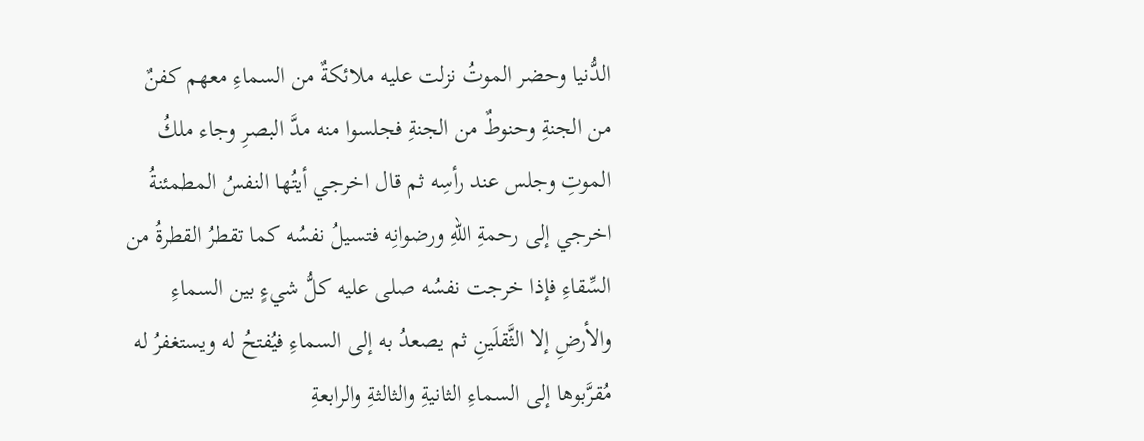الدُّنيا وحضر الموتُ نزلت عليه ملائكةٌ من السماءِ معهم كفنٌ من الجنةِ وحنوطٌ من الجنةِ فجلسوا منه مدَّ البصرِ وجاء ملكُ الموتِ وجلس عند رأسِه ثم قال اخرجي أيتُها النفسُ المطمئنةُ اخرجي إلى رحمةِ اللهِ ورضوانِه فتسيلُ نفسُه كما تقطرُ القطرةُ من السِّقاءِ فإذا خرجت نفسُه صلى عليه كلُّ شيءٍ بين السماءِ والأرضِ إلا الثَّقلَينِ ثم يصعدُ به إلى السماءِ فيُفتحُ له ويستغفرُ له مُقرَّبوها إلى السماءِ الثانيةِ والثالثةِ والرابعةِ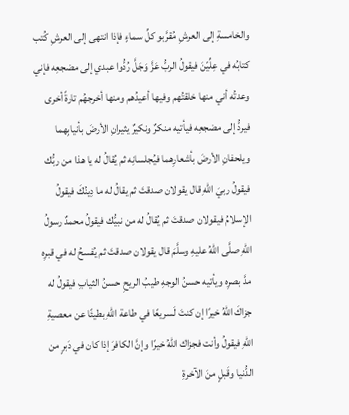والخامسةِ إلى العرشِ مُقرَّبو كلِّ سماءٍ فإذا انتهى إلى العرشِ كُتب كتابُه في عِلِّيّنَ فيقولُ الربُّ عَزَّ وَجَلَّ رُدُّوا عبدي إلى مضجعِه فإني وعدتُه أني منها خلقتُهم وفيها أعيدُهم ومنها أخرجهُم تارةً أخرى فيردُّ إلى مضجعِه فيأتيه منكرٌ ونكيرٌ يثيرانِ الأرضَ بأنيابِهما ويلحفانِ الأرضَ بأشعارِهما فيُجلسانِه ثم يُقالُ له يا هذا من ربُّك فيقولُ ربيَ اللهِ قال يقولان صدقتَ ثم يقالُ له ما دِينُكَ فيقولُ الإسلامُ فيقولان صدقتَ ثم يُقالُ له من نبيُّك فيقولُ محمدٌ رسولُ اللهِ صلَّى اللهُ عليهِ وسلَّمَ قال يقولان صدقتَ ثم يُفسحُ له في قبرِه مدَّ بصرِه ويأتيه حسنُ الوجهِ طيبُ الريحِ حسنُ الثيابِ فيقولُ له جزاكَ اللهُ خيرًا إن كنتَ لَسريعًا في طاعة اللهِ بطيئًا عن معصيةِ اللهِ فيقولُ وأنت فجزاك اللهُ خيرًا وإنَّ الكافرَ إذا كان في دَبرٍ من الدُّنيا وقَبلٍ منَ الآخرةِ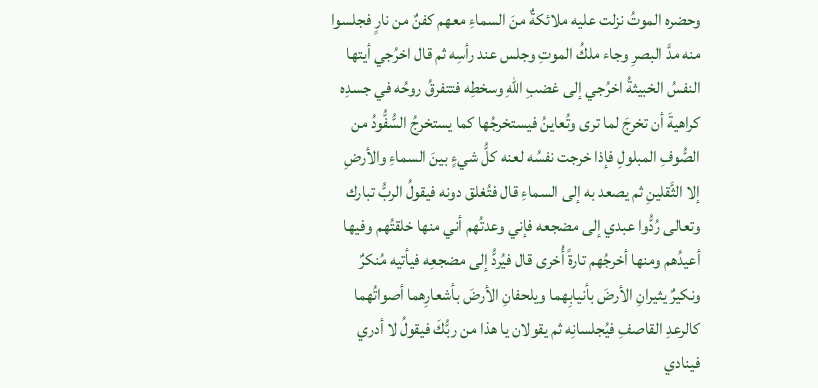وحضره الموتُ نزلت عليه ملائكةٌ منَ السماءِ معهم كفنٌ من نارٍ فجلسوا منه مدَّ البصرِ وجاء ملكُ الموتِ وجلس عند رأسِه ثم قال اخرُجي أيتها النفسُ الخبيثةُ اخرُجي إلى غضبِ اللهِ وسخطِه فتتفرقُ روحُه في جسدِه كراهيةَ أن تخرجَ لما ترى وتُعاينُ فيستخرجُها كما يستخرجُ السُّفُّودُ من الصُّوفِ المبلولِ فإذا خرجت نفسُه لعنه كلُّ شيءٍ بينَ السماءِ والأرضِ إلا الثَّقلينِ ثم يصعد به إلى السماءِ قال فتُغلق دونه فيقولُ الربُّ تبارك وتعالى رُدُّوا عبدي إلى مضجعه فإني وعدتُهم أني منها خلقتُهم وفيها أعيدُهم ومنها أخرجُهم تارةً أُخرى قال فيُردُّ إلى مضجعِه فيأتيه مُنكرٌ ونكيرٌ يثيرانِ الأرضَ بأنيابِهما ويلحفانِ الأرضَ بأشعارِهما أصواتُهما كالرعدِ القاصفِ فيُجلسانِه ثم يقولان يا هذا من ربُّكَ فيقولُ لا أدري فينادي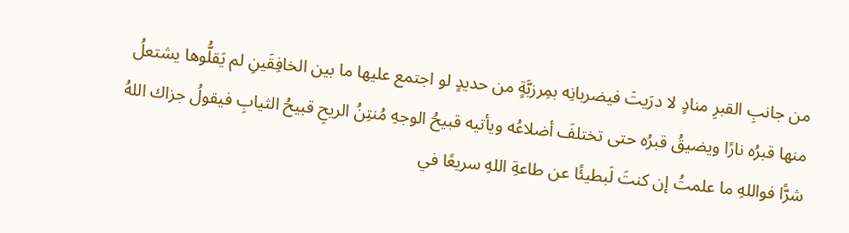من جانبِ القبرِ منادٍ لا درَيتَ فيضربانِه بمِرزبَّةٍ من حديدٍ لو اجتمع عليها ما بين الخافِقَينِ لم يَقلُّوها يشتعلُ منها قبرُه نارًا ويضيقُ قبرُه حتى تختلفَ أضلاعُه ويأتيه قبيحُ الوجهِ مُنتِنُ الريحِ قبيحُ الثيابِ فيقولُ جزاك اللهُ شرًّا فواللهِ ما علمتُ إن كنتَ لَبطيئًا عن طاعةِ اللهِ سريعًا في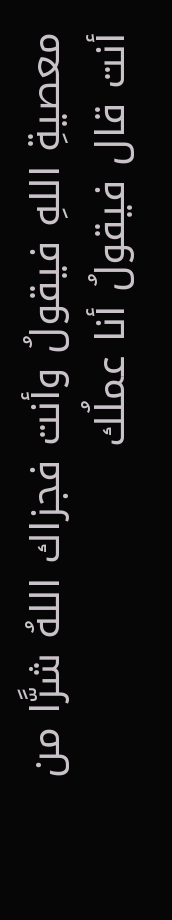معصيةِ اللهِ فيقولُ وأنت فجزاك اللهُ شرًّا من أنت قال فيقولُ أنا عملُك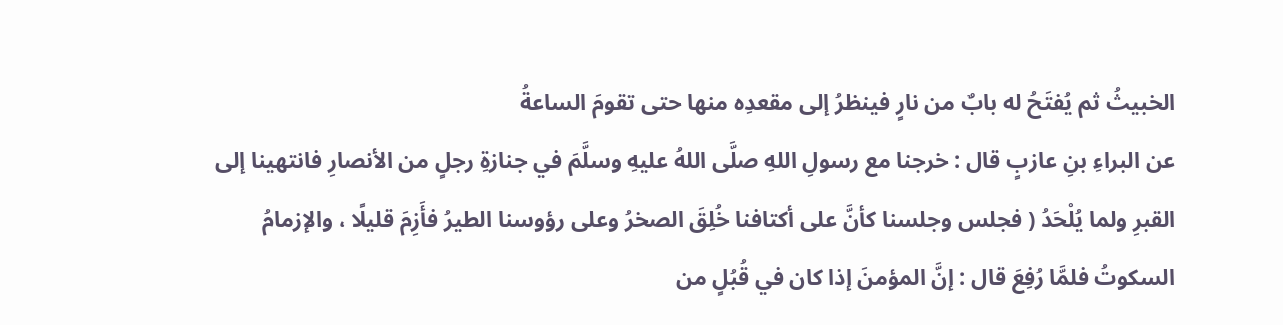الخبيثُ ثم يُفتَحُ له بابٌ من نارٍ فينظرُ إلى مقعدِه منها حتى تقومَ الساعةُ
عن البراءِ بنِ عازبٍ قال : خرجنا مع رسولِ اللهِ صلَّى اللهُ عليهِ وسلَّمَ في جنازةِ رجلٍ من الأنصارِ فانتهينا إلى القبرِ ولما يُلْحَدُ ( فجلس وجلسنا كأنَّ على أكتافنا خُلِقَ الصخرُ وعلى رؤوسنا الطيرُ فأَزِمَ قليلًا ، والإزمامُ السكوتُ فلمَّا رُفِعَ قال : إنَّ المؤمنَ إذا كان في قُبُلٍ من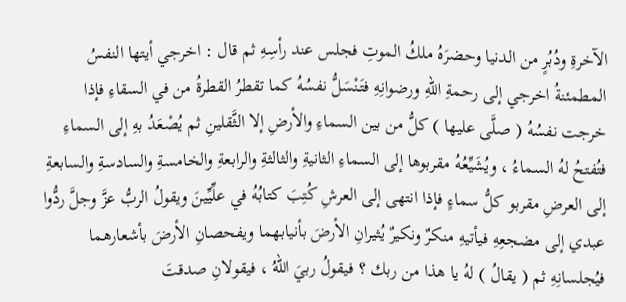الآخرةِ ودُبُرٍ من الدنيا وحضرَهُ ملكُ الموتِ فجلس عند رأسِهِ ثم قال : اخرجي أيتها النفسُ المطمئنةُ اخرجي إلى رحمةِ اللهِ ورضوانِهِ فتَنْسَلُّ نفسُهُ كما تقطرُ القطرةُ من في السقاءِ فإذا خرجت نفسُهُ ( صلَّى عليها ) كلُّ من بين السماءِ والأرضِ إلا الثَّقلينِ ثم يُصْعَدُ بهِ إلى السماءِ فتُفتحُ لهُ السماءُ ، ويُشَيِّعُهُ مقربوها إلى السماءِ الثانيةِ والثالثةِ والرابعةِ والخامسةِ والسادسةِ والسابعةِ إلى العرضِ مقربو كلُّ سماءٍ فإذا انتهى إلى العرشِ كُتِبَ كتابُهُ في علِّيِّينَ ويقولُ الربُّ عزَّ وجلَّ ردُّوا عبدي إلى مضجعِهِ فيأتيهِ منكرٌ ونكيرٌ يُثيرانِ الأرضَ بأنيابهما ويفحصانِ الأرضَ بأشعارهما فيُجلسانِهِ ثم ( يقالُ ) لهُ يا هذا من ربك ؟ فيقولُ ربيَ اللهُ ، فيقولانِ صدقتَ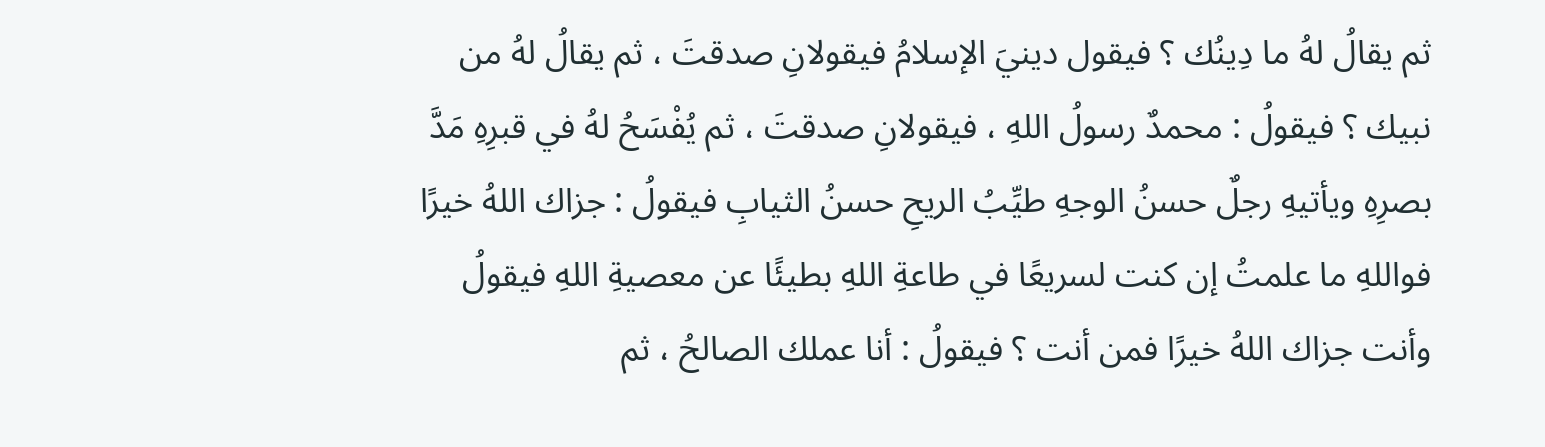ثم يقالُ لهُ ما دِينُك ؟ فيقول دينيَ الإسلامُ فيقولانِ صدقتَ ، ثم يقالُ لهُ من نبيك ؟ فيقولُ : محمدٌ رسولُ اللهِ ، فيقولانِ صدقتَ ، ثم يُفْسَحُ لهُ في قبرِهِ مَدَّ بصرِهِ ويأتيهِ رجلٌ حسنُ الوجهِ طيِّبُ الريحِ حسنُ الثيابِ فيقولُ : جزاك اللهُ خيرًا فواللهِ ما علمتُ إن كنت لسريعًا في طاعةِ اللهِ بطيئًا عن معصيةِ اللهِ فيقولُ وأنت جزاك اللهُ خيرًا فمن أنت ؟ فيقولُ : أنا عملك الصالحُ ، ثم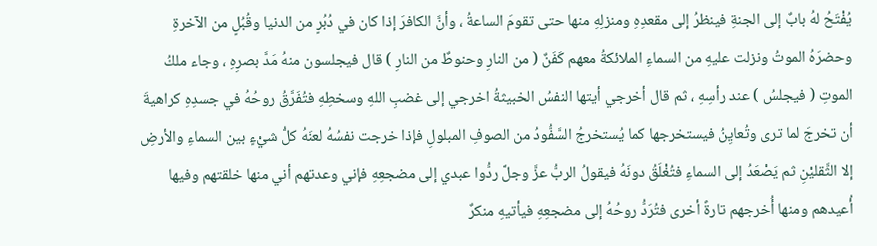يُفْتَحُ لهُ بابٌ إلى الجنةِ فينظرُ إلى مقعدِهِ ومنزلِهِ منها حتى تقومَ الساعةُ ، وأنَّ الكافرَ إذا كان في دُبُرٍ من الدنيا وقُبُلٍ من الآخرةِ وحضرَهُ الموتُ ونزلت عليهِ من السماءِ الملائكةُ معهم كَفَنٌ ( من النارِ وحنوطٌ من النارِ ) قال فيجلسون منهُ مَدَّ بصرِهِ ، وجاء ملكُ الموتِ ( فيجلسُ ) عند رأسِهِ ، ثم قال أخرجي أيتها النفسُ الخبيثةُ اخرجي إلى غضبِ اللهِ وسخطِهِ فتُفَرَّقُ روحُهُ في جسدِهِ كراهيةَ أن تخرجَ لما ترى وتُعايِنُ فيستخرجها كما يُستخرجُ السَّفُّودُ من الصوفِ المبلولِ فإذا خرجت نفسُهُ لعنَهُ كلُّ شيْءٍ بين السماءِ والأرضِ إلا الثَّقليْنِ ثم يَصْعَدُ إلى السماءِ فتُغْلَقُ دونَهُ فيقولُ الربُّ عزَّ وجلَّ ردُّوا عبدي إلى مضجعِهِ فإني وعدتهم أني منها خلقتهم وفيها أُعيدهم ومنها أُخرجهم تارةً أخرى فتُرَدُّ روحُهُ إلى مضجعِهِ فيأتيهِ منكرٌ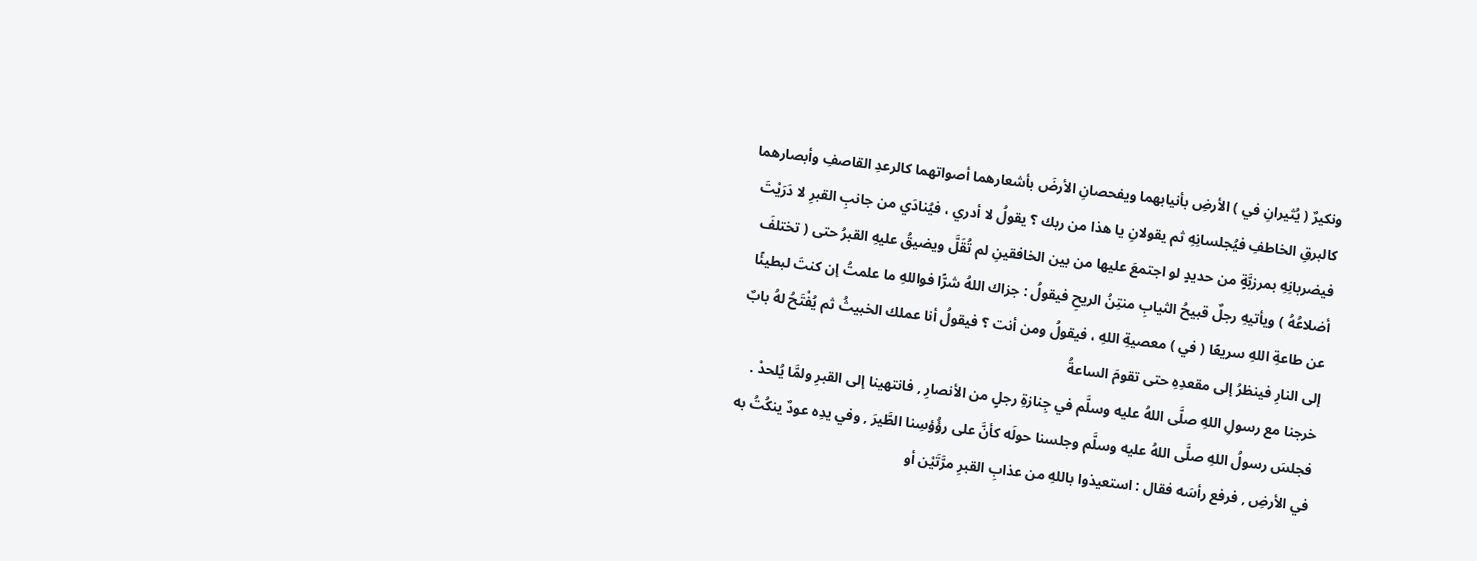ونكيرٌ ( يُثيرانِ في ) الأرضِ بأنيابهما ويفحصانِ الأرضَ بأشعارهما أصواتهما كالرعدِ القاصفِ وأبصارهما كالبرقِ الخاطفِ فيُجلسانِهِ ثم يقولانِ يا هذا من ربك ؟ يقولُ لا أدري ، فيُنادَي من جانبِ القبرِ لا دَرَيْتَ فيضربانِهِ بمرزبَّةٍ من حديدٍ لو اجتمعَ عليها من بين الخافقينِ لم تُقَلَّ ويضيقُ عليهِ القبرُ حتى ( تختلفَ أضلاعُهُ ) ويأتيهِ رجلٌ قبيحُ الثيابِ منتِنُ الريحِ فيقولُ : جزاك اللهُ شرًّا فواللهِ ما علمتُ إن كنتَ لبطيئًا عن طاعةِ اللهِ سريعًا ( في ) معصيةِ اللهِ ، فيقولُ ومن أنت ؟ فيقولُ أنا عملك الخبيثُ ثم يُفْتَحُ لهُ بابٌ إلى النارِ فينظرُ إلى مقعدِهِ حتى تقومَ الساعةُ
خرجنا مع رسولِ اللهِ صلَّى اللهُ عليه وسلَّم في جِنازةِ رجلٍ من الأنصارِ , فانتهينا إلى القبرِ ولمَّا يُلحدْ . فجلسَ رسولُ اللهِ صلَّى اللهُ عليه وسلَّم وجلسنا حولَه كأنَّ على رؤُؤسِنا الطَّيرَ , وفي يدِه عودٌ ينكُتُ به في الأرضِ , فرفع رأسَه فقال : استعيذوا باللهِ من عذابِ القبرِ مرَّتَيْن أو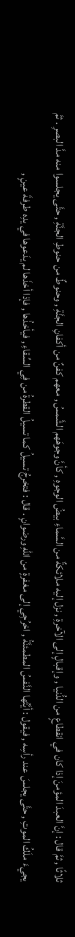ثلاثًا , ثمَّ قال : إنَّ العبدَ المؤمنَ إذا كان في انقطاعٍ من الدُّنيا , وإقبالٍ إلى الآخرةِ , نزل إليه ملائكةٌ من السَّماءِ بيضُ الوجوهِ , كأنَّ وجوهَهم الشَّمسُ , معهم كفنٌ من أكفانِ الجنَّةِ , وحنوطٌ من حنوطِ الجنَّةِ , حتَّى يجلسوا منه مدَّ البصرِ . ثمَّ يجيءَ ملَكُ الموتِ , حتَّى يجلسَ عند رأسِه , فيقول : أيَّتُها النَّفسُ المطمئنَّةُ , اخرُجِي إلى مغفرةٍ من اللهِ ورضوانٍ . قال : فتخرجُ تسيلُ كما تسيلُ القطرةُ من فِي السِّقاءِ , فيأخذُها , فإذا أخذَها لم يدَعوها في يدِه طرفةَ عينٍ ,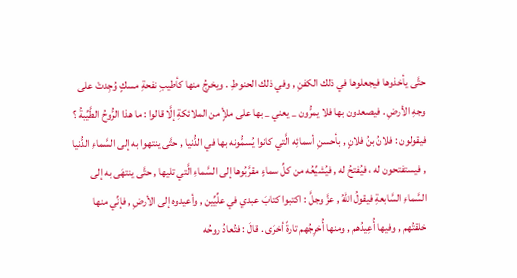حتَّى يأخذوها فيجعلوها في ذلك الكفنِ , وفي ذلك الحنوطِ . ويخرجُ منها كأطيبِ نفحةِ مسكٍ وُجِدتْ على وجهِ الأرضِ . فيصعدون بها فلا يمرُّون _ يعني _ بها على ملأٍ من الملائكةِ إلَّا قالوا : ما هذا الرُّوحُ الطَّيِّبةُ ؟ فيقولون : فلانُ بنُ فلانٍ , بأحسنِ أسمائِه الَّتي كانوا يُسمُّونه بها في الدُّنيا , حتَّى ينتهوا به إلى السَّماءِ الدُّنيا , فيستفتحون له ، فيُفتحُ له , فيُشيِّعُه من كلِّ سماءٍ مقرَّبُوها إلى السَّماءِ الَّتي تليها , حتَّى ينتهَى به إلى السَّماءِ السَّابعةِ فيقولُ اللهُ , عزَّ وجلَّ : اكتبوا كتابَ عبدي في علِّيِّين , وأعيدوه إلى الأرضِ , فإنِّي منها خلقتُهم , وفيها أُعِيدُهم , ومنها أُخرِجُهم تارةً أخرَى . قالَ : فتُعادُ روحُه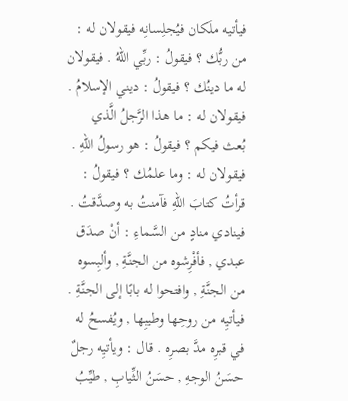فيأتيه ملَكان فيُجلِسانِه فيقولان له : من ربُّك ؟ فيقولُ : ربِّي اللهُ . فيقولان له ما دينُك ؟ فيقولُ : ديني الإسلامُ . فيقولان له : ما هذا الرَّجلُ الَّذي بُعث فيكم ؟ فيقولُ : هو رسولُ اللهِ . فيقولان له : وما علمُك ؟ فيقولُ : قرأتُ كتابَ اللهِ فآمنتُ به وصدَّقتُ . فينادي منادٍ من السَّماءِ : أنْ صدَق عبدي , فأفْرِشوه من الجنَّةِ , وألبِسوه من الجنَّةِ , وافتحوا له بابًا إلى الجنَّةِ . فيأتيِه من روحِها وطيبِها , ويُفسحُ له في قبرِه مدَّ بصرِه . قال : ويأتيِه رجلٌ حسَنُ الوجهِ , حسَنُ الثِّيابِ , طيِّبُ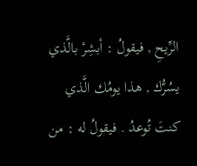الرِّيحِ , فيقولُ : أبشِرْ بالَّذي يسُرُّك , هذا يومُك الَّذي كنتَ تُوعدُ . فيقولُ له : من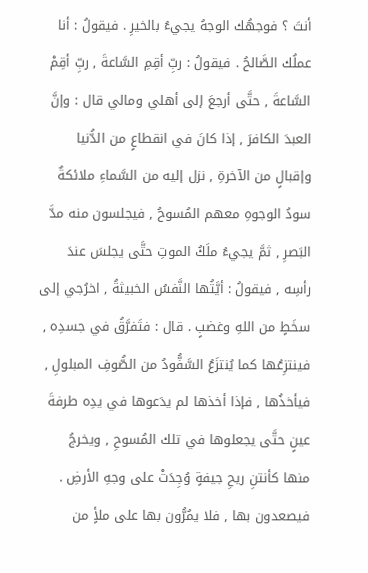أنتَ ؟ فوجهُك الوجهُ يجيءُ بالخيرِ . فيقولُ : أنا عملُك الصَّالحُ . فيقولُ : ربِّ أقِمِ السَّاعةَ , ربِّ أقِمْ السَّاعةَ , حتَّى أرجعَ إلى أهلي ومالي قال : وإنَّ العبدَ الكافرَ , إذا كانَ في انقطاعٍ من الدُّنيا وإقبالٍ من الآخرةِ , نزل إليه من السَّماءِ ملائكةٌ سودُ الوجوهِ معهم المُسوحُ , فيجلسون منه مدَّ البَصرِ , ثمَّ يجيءُ ملَكُ الموتِ حتَّى يجلسَ عندَ رأسِه , فيقولُ : أيَّتُها النَّفسُ الخبيثةُ , اخرُجي إلى سخَطٍ من اللهِ وغضبٍ . قال : فتَفرَّقُ في جسدِه , فينتزِعُها كما يُنتزَعُ السَّفُّودُ من الصُّوفِ المبلولِ , فيأخذُها , فإذا أخذها لم يدَعوها في يدِه طرفةَ عينٍ حتَّى يجعلوها في تلك المُسوحِ , ويخرجُ منها كأنتنِ ريحِ جيفةٍ وُجِدَتْ على وجهِ الأرضِ . فيصعدون بها , فلا يمُرُّون بها على ملأٍ من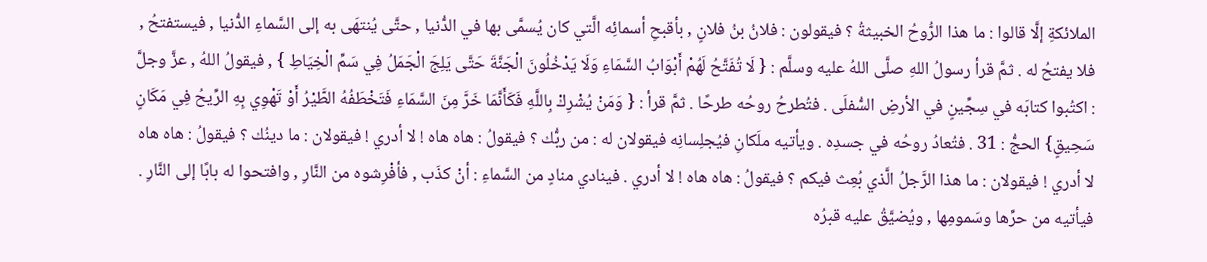الملائكةِ إلَّا قالوا : ما هذا الرُّوحُ الخبيثةُ ؟ فيقولون : فلانُ بنُ فلانٍ , بأقبحِ أسمائِه الَّتي كان يُسمَّى بها في الدُّنيا , حتَّى يُنتهَى به إلى السَّماءِ الدُّنيا , فيستفتحُ , فلا يفتحُ له . ثمَّ قرأ رسولُ اللهِ صلَّى اللهُ عليه وسلَّم : { لَا تُفَتَّحُ لَهُمْ أَبْوَابُ السَّمَاءِ وَلَا يَدْخُلُونَ الْجَنَّةَ حَتَّى يَلِجَ الْجَمَلُ فِي سَمِّ الْخِيَاطِ } , فيقولُ اللهُ , عزَّ وجلَّ : اكتُبوا كتابَه في سِجِّينٍ في الأرضِ السُّفلَى . فتُطرحُ روحُه طرحًا . ثمَّ قرأ : { وَمَنْ يُشْرِكْ بِاللَّهِ فَكَأَنَّمَا خَرَّ مِنَ السَّمَاءِ فَتَخْطَفُهُ الطَّيْرُ أَوْ تَهْوِي بِهِ الرِّيحُ فِي مَكَانٍ سَحِيقٍ} الحجُّ : 31 . فتُعادُ روحُه في جسدِه . ويأتيه ملَكانِ فيُجلِسانِه فيقولان له : من ربُّك ؟ فيقولُ : هاه هاه ! لا أدري ! فيقولان : ما دينُك ؟ فيقولُ : هاه هاه لا أدري ! فيقولان : ما هذا الرَّجلُ الَّذي بُعِث فيكم ؟ فيقولُ : هاه هاه ! لا أدري . فينادي منادٍ من السَّماءِ : أنْ كذَب , فأفْرِشوه من النَّارِ , وافتحوا له بابًا إلى النَّارِ . فيأتيه من حرِّها وسَمومِها , ويُضيَّقُ عليه قبرُه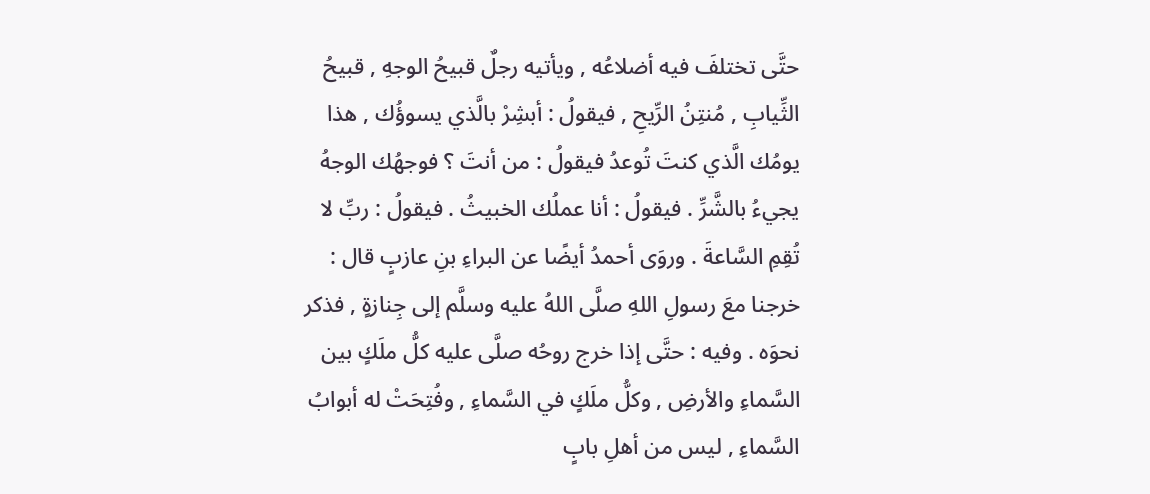حتَّى تختلفَ فيه أضلاعُه , ويأتيه رجلٌ قبيحُ الوجهِ , قبيحُ الثِّيابِ , مُنتِنُ الرِّيحِ , فيقولُ : أبشِرْ بالَّذي يسوؤُك , هذا يومُك الَّذي كنتَ تُوعدُ فيقولُ : من أنتَ ؟ فوجهُك الوجهُ يجيءُ بالشَّرِّ . فيقولُ : أنا عملُك الخبيثُ . فيقولُ : ربِّ لا تُقِمِ السَّاعةَ . وروَى أحمدُ أيضًا عن البراءِ بنِ عازبٍ قال : خرجنا معَ رسولِ اللهِ صلَّى اللهُ عليه وسلَّم إلى جِنازةٍ , فذكر نحوَه . وفيه : حتَّى إذا خرج روحُه صلَّى عليه كلُّ ملَكٍ بين السَّماءِ والأرضِ , وكلُّ ملَكٍ في السَّماءِ , وفُتِحَتْ له أبوابُ السَّماءِ , ليس من أهلِ بابٍ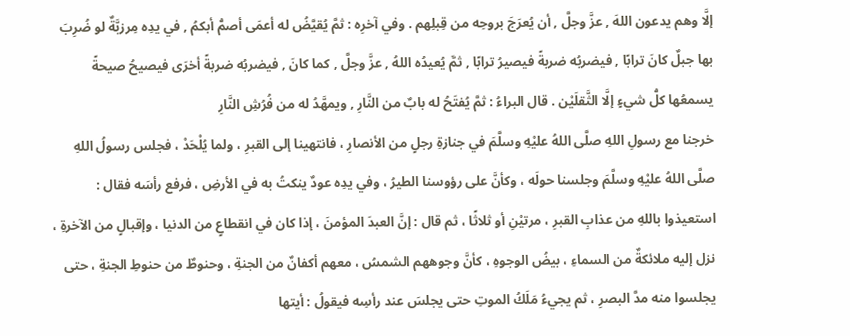إلَّا وهم يدعون اللهَ , عزَّ وجلَّ , أن يُعرَجَ بروحِه من قِبلِهم . وفي آخرِه : ثمَّ يُقيَّضُ له أعمَى أصمُّ أبكمُ , في يدِه مِرزبَّةٌ لو ضُرِبَ بها جبلٌ كانَ ترابًا , فيضربُه ضربةً فيصيرُ ترابًا , ثمَّ يُعيدُه اللهُ , عزَّ وجلَّ , كما كانَ , فيضربُه ضربةً أخرَى فيصيحُ صيحةً يسمعُها كلُّ شيءٍ إلَّا الثَّقلَيْن . قال البراءُ : ثمَّ يُفتَحُ له بابٌ من النَّارِ , ويمهَّدُ له من فُرُشِ النَّارِ
خرجنا مع رسولِ اللهِ صلَّى اللهُ عليْهِ وسلَّمَ في جنازةِ رجلٍ من الأنصارِ ، فانتهينا إلى القبرِ ، ولما يُلْحَدْ ، فجلس رسولُ اللهِ صلَّى اللهُ عليْهِ وسلَّمَ وجلسنا حولَه ، وكأنَّ على رؤوسنا الطيرُ ، وفي يدِه عودٌ ينكتُ به في الأرضِ ، فرفع رأسَه فقال : استعيذوا باللهِ من عذابِ القبرِ ، مرتيْنِ أو ثلاثًا ، ثم قال : إنَّ العبدَ المؤمنَ ، إذا كان في انقطاعٍ من الدنيا ، وإقبالٍ من الآخرةِ ، نزل إليه ملائكةٌ من السماءِ ، بيضُ الوجوهِ ، كأنَّ وجوههم الشمسُ ، معهم أكفانٌ من الجنةِ ، وحنوطٌ من حنوطِ الجنةِ ، حتى يجلسوا منه مدَّ البصرِ ، ثم يجيءُ مَلَكُ الموتِ حتى يجلسَ عند رأسِه فيقولُ : أيتها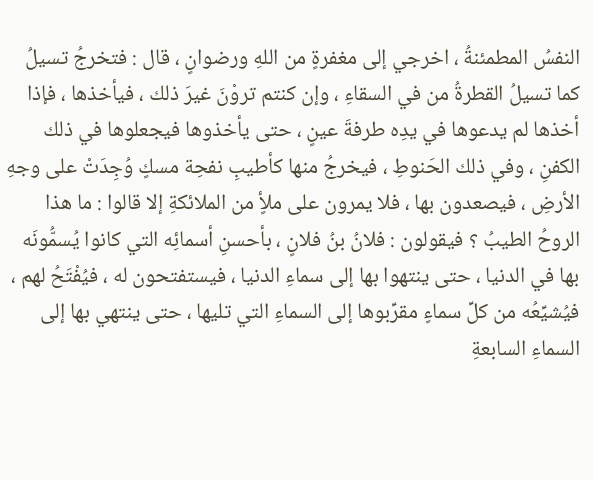النفسُ المطمئنةُ ، اخرجي إلى مغفرةٍ من اللهِ ورضوانٍ ، قال : فتخرجُ تسيلُ كما تسيلُ القطرةُ من في السقاءِ ، وإن كنتم تروْنَ غيرَ ذلك ، فيأخذها ، فإذا أخذها لم يدعوها في يدِه طرفةَ عينٍ ، حتى يأخذوها فيجعلوها في ذلك الكفنِ ، وفي ذلك الحَنوطِ ، فيخرجُ منها كأطيبِ نفحِة مسكٍ وُجِدَتْ على وجهِ الأرضِ ، فيصعدون بها ، فلا يمرون على ملأٍ من الملائكةِ إلا قالوا : ما هذا الروحُ الطيبُ ؟ فيقولون : فلانُ بنُ فلانٍ ، بأحسنِ أسمائِه التي كانوا يُسمُّونَه بها في الدنيا ، حتى ينتهوا بها إلى سماءِ الدنيا ، فيستفتحون له ، فيُفْتَحُ لهم ، فيُشيِّعُه من كلِّ سماءٍ مقرِّبوها إلى السماءِ التي تليها ، حتى ينتهي بها إلى السماءِ السابعةِ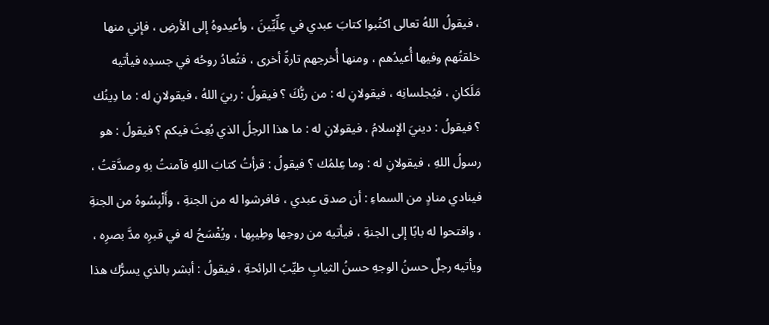، فيقولُ اللهُ تعالى اكتُبوا كتابَ عبدي في عِلِّيِّينَ ، وأعيدوهُ إلى الأرضِ ، فإني منها خلقتُهم وفيها أُعيدُهم ، ومنها أُخرجهم تارةً أخرى ، فتُعادُ روحُه في جسدِه فيأتيه مَلَكانِ ، فيُجلسانِه ، فيقولانِ له : من ربُّكَ ؟ فيقولُ : ربيَ اللهُ ، فيقولانِ له : ما دِينُك ؟ فيقولُ : دينيَ الإسلامُ ، فيقولانِ له : ما هذا الرجلُ الذي بُعِثَ فيكم ؟ فيقولُ : هو رسولُ اللهِ ، فيقولانِ له : وما عِلمُك ؟ فيقولُ : قرأتُ كتابَ اللهِ فآمنتُ بهِ وصدَّقتُ ، فينادي منادٍ من السماءِ : أن صدق عبدي ، فافرشوا له من الجنةِ ، وأَلْبِسُوهُ من الجنةِ ، وافتحوا له بابًا إلى الجنةِ ، فيأتيه من روحِها وطِيبِها ، ويُفْسَحُ له في قبرِه مدَّ بصرِه ، ويأتيه رجلٌ حسنُ الوجهِ حسنُ الثيابِ طيِّبُ الرائحةِ ، فيقولُ : أبشر بالذي يسرُّك هذا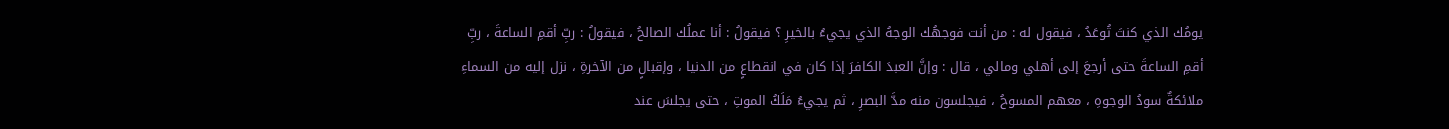يومُك الذي كنتَ تُوعَدُ ، فيقول له : من أنت فوجهُك الوجهُ الذي يجيءُ بالخيرِ ؟ فيقولُ : أنا عملُك الصالحُ ، فيقولُ : ربِّ أقمِ الساعةَ ، ربِّ أقمِ الساعةَ حتى أرجعَ إلى أهلي ومالي ، قال : وإنَّ العبدَ الكافرَ إذا كان في انقطاعٍ من الدنيا ، وإقبالٍ من الآخرةِ ، نزل إليه من السماءِ ملائكةٌ سودُ الوجوهِ ، معهم المسوحُ ، فيجلسون منه مدَّ البصرِ ، ثم يجيءُ مَلَكُ الموتِ ، حتى يجلسَ عند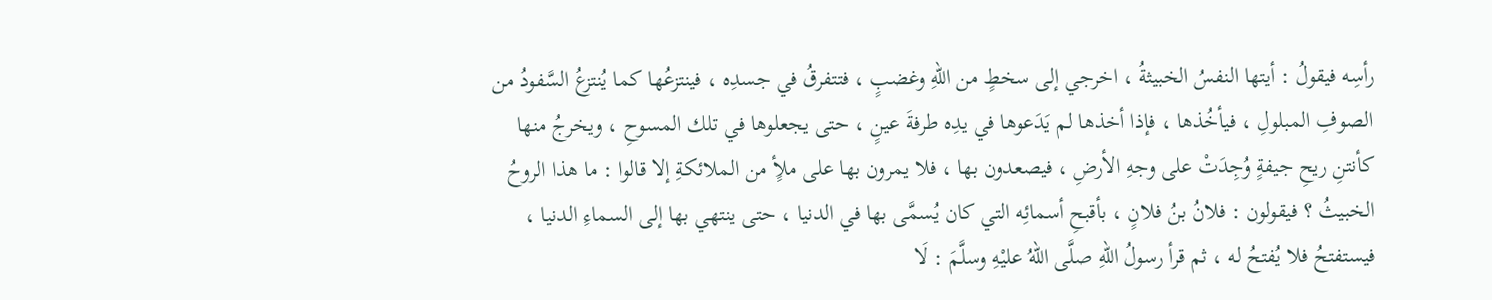رأسِه فيقولُ : أيتها النفسُ الخبيثةُ ، اخرجي إلى سخطٍ من اللهِ وغضبٍ ، فتتفرقُ في جسدِه ، فينتزعُها كما يُنتزعُ السَّفودُ من الصوفِ المبلولِ ، فيأخُذها ، فإذا أخذها لم يَدَعوها في يدِه طرفةَ عينٍ ، حتى يجعلوها في تلك المسوحِ ، ويخرجُ منها كأنتنِ ريحِ جيفةٍ وُجِدَتْ على وجهِ الأرضِ ، فيصعدون بها ، فلا يمرون بها على ملأٍ من الملائكةِ إلا قالوا : ما هذا الروحُ الخبيثُ ؟ فيقولون : فلانُ بنُ فلانٍ ، بأقبحِ أسمائِه التي كان يُسمَّى بها في الدنيا ، حتى ينتهي بها إلى السماءِ الدنيا ، فيستفتحُ فلا يُفتحُ له ، ثم قرأ رسولُ اللهِ صلَّى اللهُ عليْهِ وسلَّمَ : لَا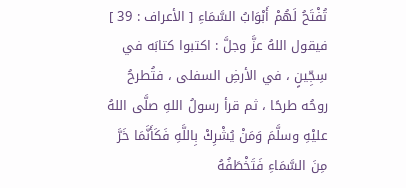تُفْتَحُ لَهُمْ أَبْوَابُ السَّمَاءِ [ الأعراف : 39 ] فيقول اللهُ عزَّ وجلَّ : اكتبوا كتابَه في سِجِّينٍ ، في الأرضِ السفلى ، فتُطرحُ روحُه طرحًا ، ثم قرأ رسولُ اللهِ صلَّى اللهُ عليْهِ وسلَّمَ وَمَنْ يُشْرِكْ بِاللَّهِ فَكَأَنَّمَا خَرَّ مِنَ السَّمَاءِ فَتَخْطَفُهُ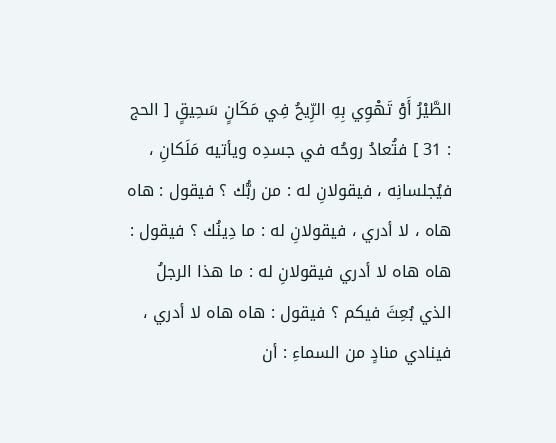الطَّيْرُ أَوْ تَهْوِي بِهِ الرِّيحُ فِي مَكَانٍ سَحِيقٍ [ الحج : 31 ] فتُعادُ روحُه في جسدِه ويأتيه مَلَكانِ ، فيُجلسانِه ، فيقولانِ له : من ربُّك ؟ فيقول : هاه هاه ، لا أدري ، فيقولانِ له : ما دِينُك ؟ فيقول : هاه هاه لا أدري فيقولانِ له : ما هذا الرجلُ الذي بُعِثَ فيكم ؟ فيقول : هاه هاه لا أدري ، فينادي منادٍ من السماءِ : أن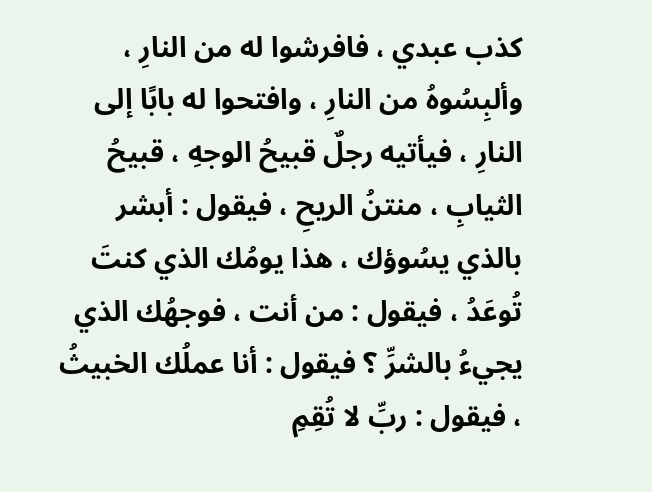كذب عبدي ، فافرشوا له من النارِ ، وألبِسُوهُ من النارِ ، وافتحوا له بابًا إلى النارِ ، فيأتيه رجلٌ قبيحُ الوجهِ ، قبيحُ الثيابِ ، منتنُ الريحِ ، فيقول : أبشر بالذي يسُوؤك ، هذا يومُك الذي كنتَ تُوعَدُ ، فيقول : من أنت ، فوجهُك الذي يجيءُ بالشرِّ ؟ فيقول : أنا عملُك الخبيثُ ، فيقول : ربِّ لا تُقِمِ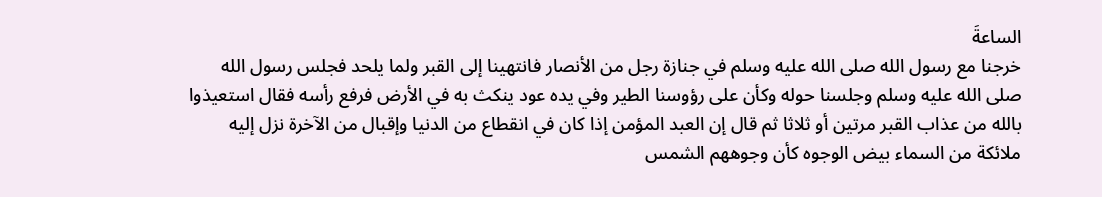الساعةَ
خرجنا مع رسول الله صلى الله عليه وسلم في جنازة رجل من الأنصار فانتهينا إلى القبر ولما يلحد فجلس رسول الله صلى الله عليه وسلم وجلسنا حوله وكأن على رؤوسنا الطير وفي يده عود ينكث به في الأرض فرفع رأسه فقال استعيذوا بالله من عذاب القبر مرتين أو ثلاثا ثم قال إن العبد المؤمن إذا كان في انقطاع من الدنيا وإقبال من الآخرة نزل إليه ملائكة من السماء بيض الوجوه كأن وجوههم الشمس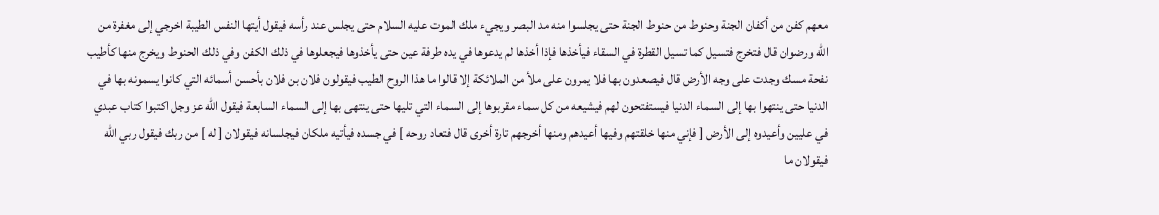معهم كفن من أكفان الجنة وحنوط من حنوط الجنة حتى يجلسوا منه مد البصر ويجيء ملك الموت عليه السلام حتى يجلس عند رأسه فيقول أيتها النفس الطيبة اخرجي إلى مغفرة من الله ورضوان قال فتخرج فتسيل كما تسيل القطرة في السقاء فيأخذها فإذا أخذها لم يدعوها في يده طرفة عين حتى يأخذوها فيجعلوها في ذلك الكفن وفي ذلك الحنوط ويخرج منها كأطيب نفحة مسك وجدت على وجه الأرض قال فيصعدون بها فلا يمرون على ملأ من الملائكة إلا قالوا ما هذا الروح الطيب فيقولون فلان بن فلان بأحسن أسمائه التي كانوا يسمونه بها في الدنيا حتى ينتهوا بها إلى السماء الدنيا فيستفتحون لهم فيشيعه من كل سماء مقربوها إلى السماء التي تليها حتى ينتهى بها إلى السماء السابعة فيقول الله عز وجل اكتبوا كتاب عبدي في عليين وأعيدوه إلى الأرض [ فإني منها خلقتهم وفيها أعيدهم ومنها أخرجهم تارة أخرى قال فتعاد روحه ] في جسده فيأتيه ملكان فيجلسانه فيقولان [ له ] من ربك فيقول ربي الله فيقولان ما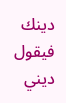دينك فيقول ديني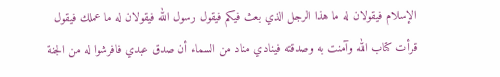الإسلام فيقولان له ما هذا الرجل الذي بعث فيكم فيقول رسول الله فيقولان له ما عملك فيقول قرأت كتاب الله وآمنت به وصدقته فينادي مناد من السماء أن صدق عبدي فافرشوا له من الجنة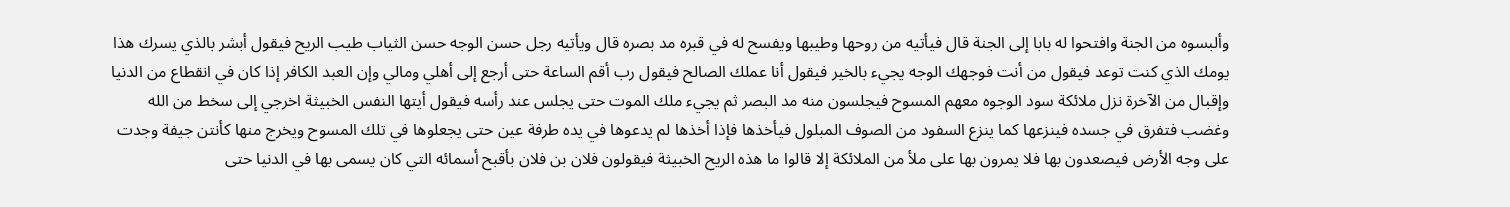وألبسوه من الجنة وافتحوا له بابا إلى الجنة قال فيأتيه من روحها وطيبها ويفسح له في قبره مد بصره قال ويأتيه رجل حسن الوجه حسن الثياب طيب الريح فيقول أبشر بالذي يسرك هذا يومك الذي كنت توعد فيقول من أنت فوجهك الوجه يجيء بالخير فيقول أنا عملك الصالح فيقول رب أقم الساعة حتى أرجع إلى أهلي ومالي وإن العبد الكافر إذا كان في انقطاع من الدنيا وإقبال من الآخرة نزل ملائكة سود الوجوه معهم المسوح فيجلسون منه مد البصر ثم يجيء ملك الموت حتى يجلس عند رأسه فيقول أيتها النفس الخبيثة اخرجي إلى سخط من الله وغضب فتفرق في جسده فينزعها كما ينزع السفود من الصوف المبلول فيأخذها فإذا أخذها لم يدعوها في يده طرفة عين حتى يجعلوها في تلك المسوح ويخرج منها كأنتن جيفة وجدت على وجه الأرض فيصعدون بها فلا يمرون بها على ملأ من الملائكة إلا قالوا ما هذه الريح الخبيثة فيقولون فلان بن فلان بأقبح أسمائه التي كان يسمى بها في الدنيا حتى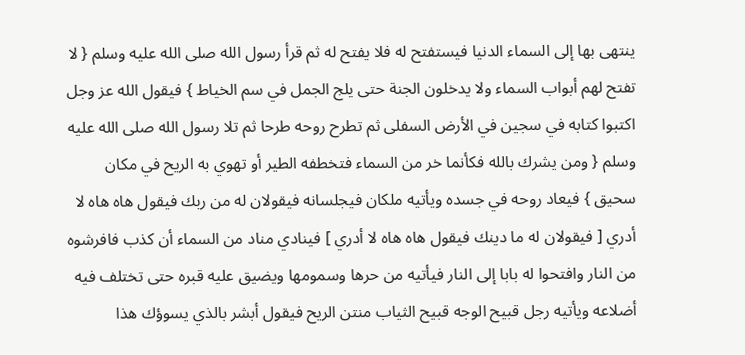ينتهى بها إلى السماء الدنيا فيستفتح له فلا يفتح له ثم قرأ رسول الله صلى الله عليه وسلم { لا تفتح لهم أبواب السماء ولا يدخلون الجنة حتى يلج الجمل في سم الخياط } فيقول الله عز وجل اكتبوا كتابه في سجين في الأرض السفلى ثم تطرح روحه طرحا ثم تلا رسول الله صلى الله عليه وسلم { ومن يشرك بالله فكأنما خر من السماء فتخطفه الطير أو تهوي به الريح في مكان سحيق } فيعاد روحه في جسده ويأتيه ملكان فيجلسانه فيقولان له من ربك فيقول هاه هاه لا أدري [ فيقولان له ما دينك فيقول هاه هاه لا أدري ] فينادي مناد من السماء أن كذب فافرشوه من النار وافتحوا له بابا إلى النار فيأتيه من حرها وسمومها ويضيق عليه قبره حتى تختلف فيه أضلاعه ويأتيه رجل قبيح الوجه قبيح الثياب منتن الريح فيقول أبشر بالذي يسوؤك هذا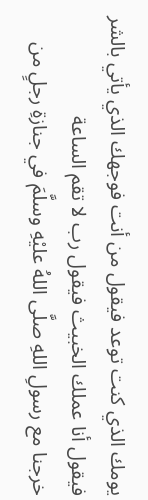يومك الذي كنت توعد فيقول من أنت فوجهك الذي يأتي بالشر فيقول أنا عملك الخبيث فيقول رب لا تقم الساعة
خرجنا مع رسولِ اللهِ صلَّى اللهُ عليْهِ وسلَّمَ في جنازةِ رجلٍ من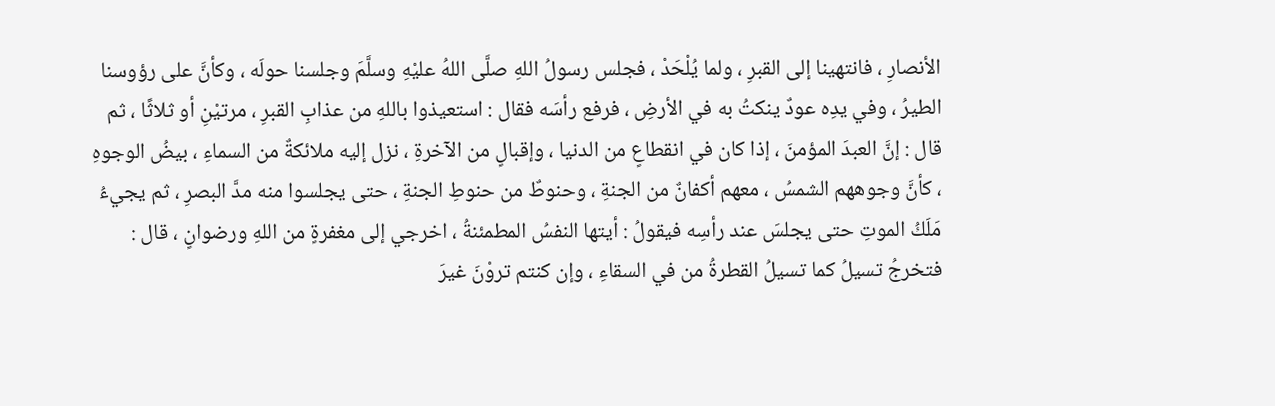الأنصارِ ، فانتهينا إلى القبرِ ، ولما يُلْحَدْ ، فجلس رسولُ اللهِ صلَّى اللهُ عليْهِ وسلَّمَ وجلسنا حولَه ، وكأنَّ على رؤوسنا الطيرُ ، وفي يدِه عودٌ ينكتُ به في الأرضِ ، فرفع رأسَه فقال : استعيذوا باللهِ من عذابِ القبرِ ، مرتيْنِ أو ثلاثًا ، ثم قال : إنَّ العبدَ المؤمنَ ، إذا كان في انقطاعٍ من الدنيا ، وإقبالٍ من الآخرةِ ، نزل إليه ملائكةٌ من السماءِ ، بيضُ الوجوهِ ، كأنَّ وجوههم الشمسُ ، معهم أكفانٌ من الجنةِ ، وحنوطٌ من حنوطِ الجنةِ ، حتى يجلسوا منه مدَّ البصرِ ، ثم يجيءُ مَلَكُ الموتِ حتى يجلسَ عند رأسِه فيقولُ : أيتها النفسُ المطمئنةُ ، اخرجي إلى مغفرةٍ من اللهِ ورضوانٍ ، قال : فتخرجُ تسيلُ كما تسيلُ القطرةُ من في السقاءِ ، وإن كنتم تروْنَ غيرَ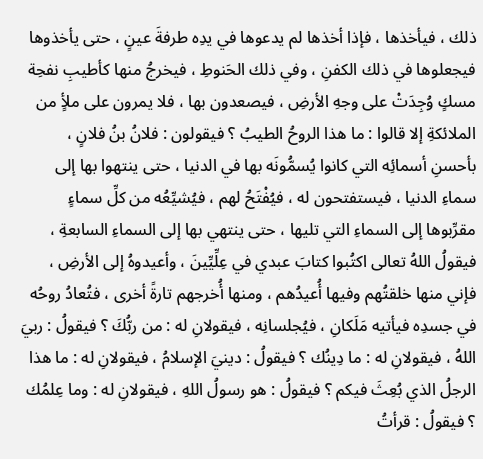ذلك ، فيأخذها ، فإذا أخذها لم يدعوها في يدِه طرفةَ عينٍ ، حتى يأخذوها فيجعلوها في ذلك الكفنِ ، وفي ذلك الحَنوطِ ، فيخرجُ منها كأطيبِ نفحِة مسكٍ وُجِدَتْ على وجهِ الأرضِ ، فيصعدون بها ، فلا يمرون على ملأٍ من الملائكةِ إلا قالوا : ما هذا الروحُ الطيبُ ؟ فيقولون : فلانُ بنُ فلانٍ ، بأحسنِ أسمائِه التي كانوا يُسمُّونَه بها في الدنيا ، حتى ينتهوا بها إلى سماءِ الدنيا ، فيستفتحون له ، فيُفْتَحُ لهم ، فيُشيِّعُه من كلِّ سماءٍ مقرِّبوها إلى السماءِ التي تليها ، حتى ينتهي بها إلى السماءِ السابعةِ ، فيقولُ اللهُ تعالى اكتُبوا كتابَ عبدي في عِلِّيِّينَ ، وأعيدوهُ إلى الأرضِ ، فإني منها خلقتُهم وفيها أُعيدُهم ، ومنها أُخرجهم تارةً أخرى ، فتُعادُ روحُه في جسدِه فيأتيه مَلَكانِ ، فيُجلسانِه ، فيقولانِ له : من ربُّكَ ؟ فيقولُ : ربيَ اللهُ ، فيقولانِ له : ما دِينُك ؟ فيقولُ : دينيَ الإسلامُ ، فيقولانِ له : ما هذا الرجلُ الذي بُعِثَ فيكم ؟ فيقولُ : هو رسولُ اللهِ ، فيقولانِ له : وما عِلمُك ؟ فيقولُ : قرأتُ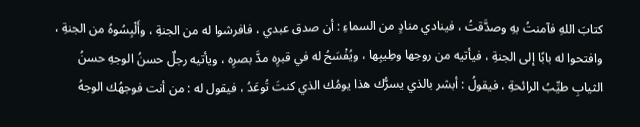كتابَ اللهِ فآمنتُ بهِ وصدَّقتُ ، فينادي منادٍ من السماءِ : أن صدق عبدي ، فافرشوا له من الجنةِ ، وأَلْبِسُوهُ من الجنةِ ، وافتحوا له بابًا إلى الجنةِ ، فيأتيه من روحِها وطِيبِها ، ويُفْسَحُ له في قبرِه مدَّ بصرِه ، ويأتيه رجلٌ حسنُ الوجهِ حسنُ الثيابِ طيِّبُ الرائحةِ ، فيقولُ : أبشر بالذي يسرُّك هذا يومُك الذي كنتَ تُوعَدُ ، فيقول له : من أنت فوجهُك الوجهُ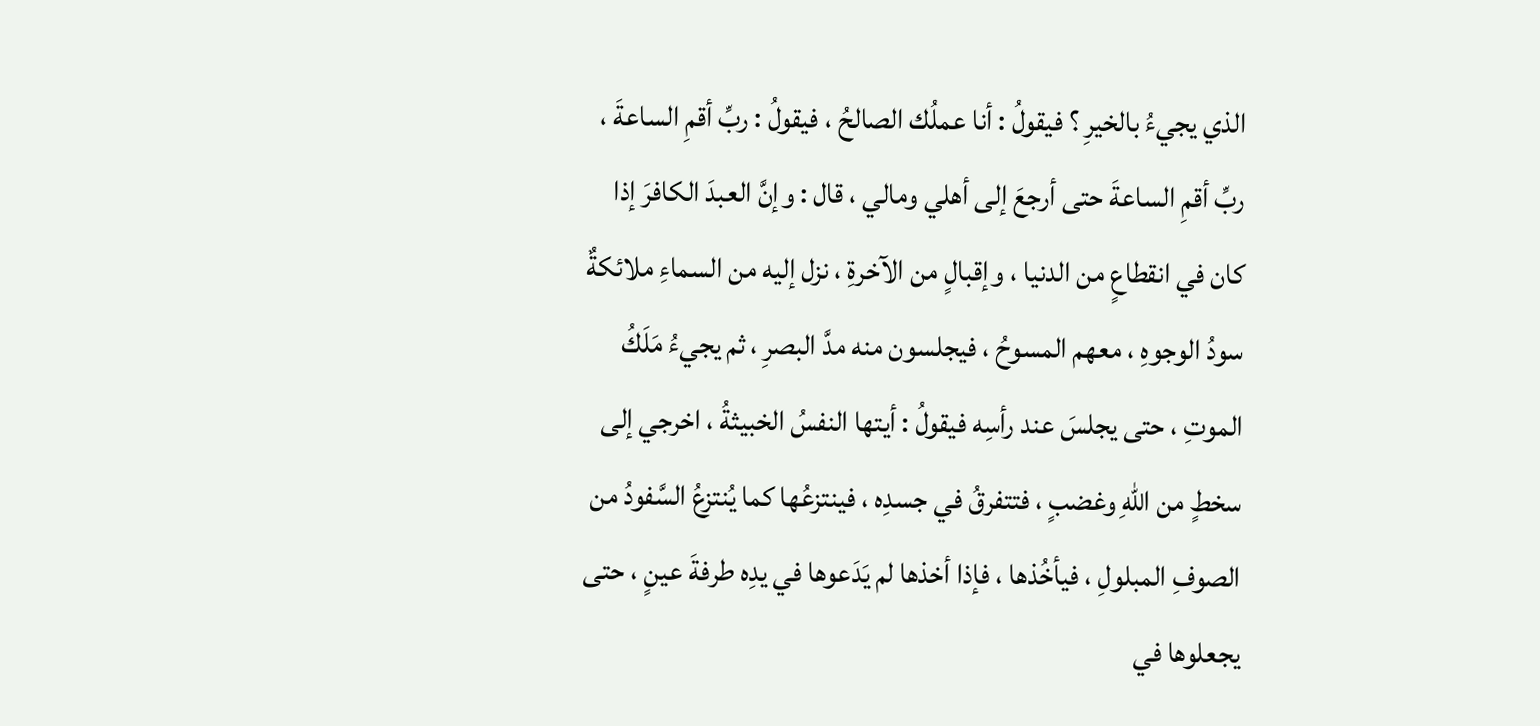الذي يجيءُ بالخيرِ ؟ فيقولُ : أنا عملُك الصالحُ ، فيقولُ : ربِّ أقمِ الساعةَ ، ربِّ أقمِ الساعةَ حتى أرجعَ إلى أهلي ومالي ، قال : وإنَّ العبدَ الكافرَ إذا كان في انقطاعٍ من الدنيا ، وإقبالٍ من الآخرةِ ، نزل إليه من السماءِ ملائكةٌ سودُ الوجوهِ ، معهم المسوحُ ، فيجلسون منه مدَّ البصرِ ، ثم يجيءُ مَلَكُ الموتِ ، حتى يجلسَ عند رأسِه فيقولُ : أيتها النفسُ الخبيثةُ ، اخرجي إلى سخطٍ من اللهِ وغضبٍ ، فتتفرقُ في جسدِه ، فينتزعُها كما يُنتزعُ السَّفودُ من الصوفِ المبلولِ ، فيأخُذها ، فإذا أخذها لم يَدَعوها في يدِه طرفةَ عينٍ ، حتى يجعلوها في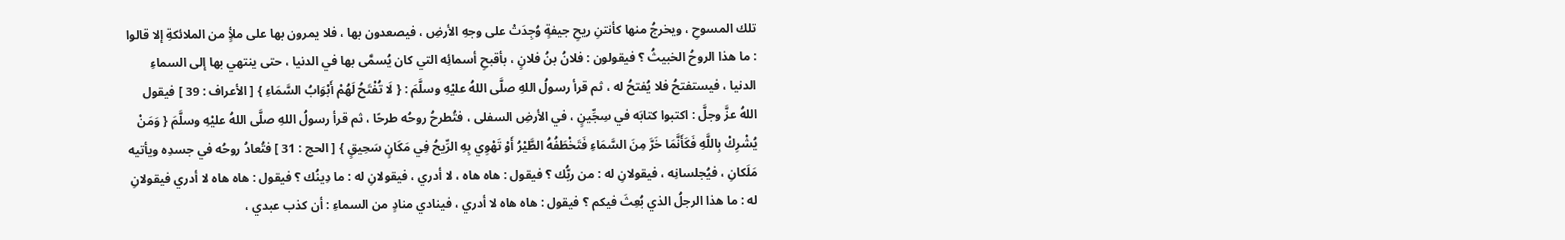تلك المسوحِ ، ويخرجُ منها كأنتنِ ريحِ جيفةٍ وُجِدَتْ على وجهِ الأرضِ ، فيصعدون بها ، فلا يمرون بها على ملأٍ من الملائكةِ إلا قالوا : ما هذا الروحُ الخبيثُ ؟ فيقولون : فلانُ بنُ فلانٍ ، بأقبحِ أسمائِه التي كان يُسمَّى بها في الدنيا ، حتى ينتهي بها إلى السماءِ الدنيا ، فيستفتحُ فلا يُفتحُ له ، ثم قرأ رسولُ اللهِ صلَّى اللهُ عليْهِ وسلَّمَ : { لَا تُفْتَحُ لَهُمْ أَبْوَابُ السَّمَاءِ } [ الأعراف : 39 ] فيقول اللهُ عزَّ وجلَّ : اكتبوا كتابَه في سِجِّينٍ ، في الأرضِ السفلى ، فتُطرحُ روحُه طرحًا ، ثم قرأ رسولُ اللهِ صلَّى اللهُ عليْهِ وسلَّمَ { وَمَنْ يُشْرِكْ بِاللَّهِ فَكَأَنَّمَا خَرَّ مِنَ السَّمَاءِ فَتَخْطَفُهُ الطَّيْرُ أَوْ تَهْوِي بِهِ الرِّيحُ فِي مَكَانٍ سَحِيقٍ } [ الحج : 31 ] فتُعادُ روحُه في جسدِه ويأتيه مَلَكانِ ، فيُجلسانِه ، فيقولانِ له : من ربُّك ؟ فيقول : هاه هاه ، لا أدري ، فيقولانِ له : ما دِينُك ؟ فيقول : هاه هاه لا أدري فيقولانِ له : ما هذا الرجلُ الذي بُعِثَ فيكم ؟ فيقول : هاه هاه لا أدري ، فينادي منادٍ من السماءِ : أن كذب عبدي ،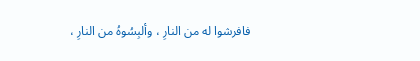فافرشوا له من النارِ ، وألبِسُوهُ من النارِ ،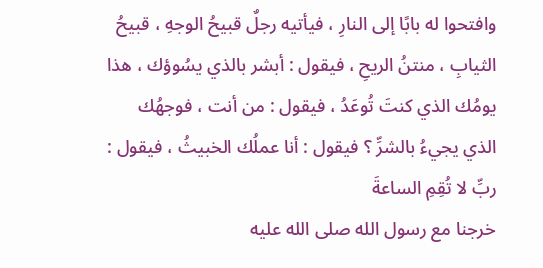وافتحوا له بابًا إلى النارِ ، فيأتيه رجلٌ قبيحُ الوجهِ ، قبيحُ الثيابِ ، منتنُ الريحِ ، فيقول : أبشر بالذي يسُوؤك ، هذا يومُك الذي كنتَ تُوعَدُ ، فيقول : من أنت ، فوجهُك الذي يجيءُ بالشرِّ ؟ فيقول : أنا عملُك الخبيثُ ، فيقول : ربِّ لا تُقِمِ الساعةَ
خرجنا مع رسول الله صلى الله عليه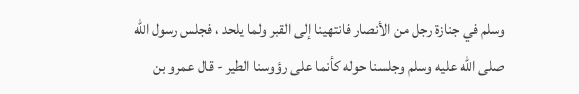وسلم في جنازة رجل من الأنصار فانتهينا إلى القبر ولما يلحد ، فجلس رسول الله صلى الله عليه وسلم وجلسنا حوله كأنما على رؤوسنا الطير - قال عمرو بن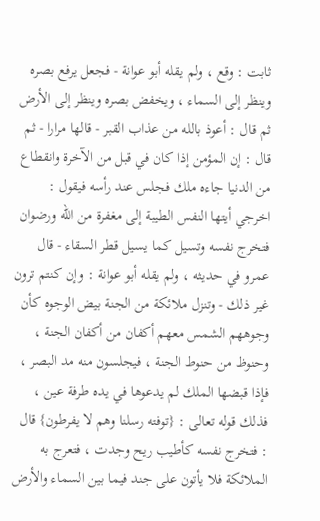ثابت : وقع ، ولم يقله أبو عوانة - فجعل يرفع بصره وينظر إلى السماء ، ويخفض بصره وينظر إلى الأرض ثم قال : أعوذ بالله من عذاب القبر - قالها مرارا - ثم قال : إن المؤمن إذا كان في قبل من الآخرة وانقطاع من الدنيا جاءه ملك فجلس عند رأسه فيقول : اخرجي أيتها النفس الطيبة إلى مغفرة من الله ورضوان فتخرج نفسه وتسيل كما يسيل قطر السقاء - قال عمرو في حديثه ، ولم يقله أبو عوانة : وإن كنتم ترون غير ذلك - وتنزل ملائكة من الجنة بيض الوجوه كأن وجوههم الشمس معهم أكفان من أكفان الجنة ، وحنوظ من حنوط الجنة ، فيجلسون منه مد البصر ، فإذا قبضها الملك لم يدعوها في يده طرفة عين ، فذلك قوله تعالى : {توفته رسلنا وهم لا يفرطون} قال : فتخرج نفسه كأطيب ريح وجدت ، فتعرج به الملائكة فلا يأتون على جند فيما بين السماء والأرض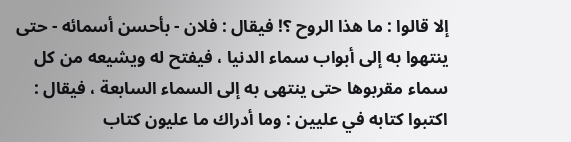إلا قالوا : ما هذا الروح ؟! فيقال : فلان - بأحسن أسمائه - حتى ينتهوا به إلى أبواب سماء الدنيا ، فيفتح له ويشيعه من كل سماء مقربوها حتى ينتهى به إلى السماء السابعة ، فيقال : اكتبوا كتابه في عليين : وما أدراك ما عليون كتاب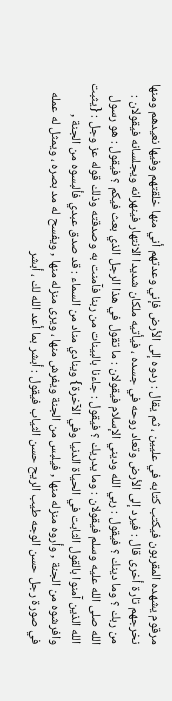مرقوم يشهده المقربون فيكتب كتابه في عليين ، ثم يقال : ردوه إلى الأرض فإني وعدتهم أني منها خلقتهم وفيها نعيدهم ومنها نخرجهم تارة أخرى قال : فيرد إلى الأرض وتعاد روحه في جسده ، فيأتيه ملكان شديدا الانتهار فينهرانه ويجلسانه فيقولان : من ربك ؟ وما دينك ؟ فيقول : ربي الله وديني الإسلام فيقولان : ما تقول في هذا الرجل الذي بعث فيكم ؟ فيقول : هو رسول الله صلى الله عليه وسلم فيقولان : وما يدريك ؟ فيقول : جاءنا بالبينات من ربنا فآمنت به وصدقته وذلك قوله عز وجل : {يثبت الله الذين آمنوا بالقول الثابت في الحياة الدنيا وفي الآخرة} وينادي مناد من السماء : قد صدق عبدي فألبسوه من الجنة , وافرشوه من الجنة , وأروه منزله منها , فيلبس من الجنة ويفرش منها ، ويرى منزله منها , ويفسح له مد بصره ، ويمثل له عمله في صورة رجل حسن الوجه طيب الريح حسن الثياب فيقول : أبشر بما أعد الله لك ، أبشر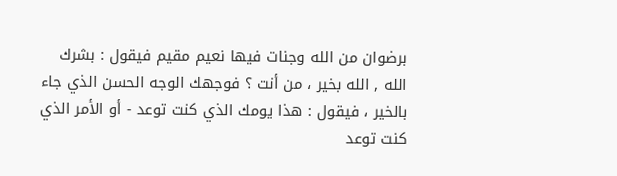برضوان من الله وجنات فيها نعيم مقيم فيقول : بشرك الله , الله بخير ، من أنت ؟ فوجهك الوجه الحسن الذي جاء بالخير ، فيقول : هذا يومك الذي كنت توعد - أو الأمر الذي كنت توعد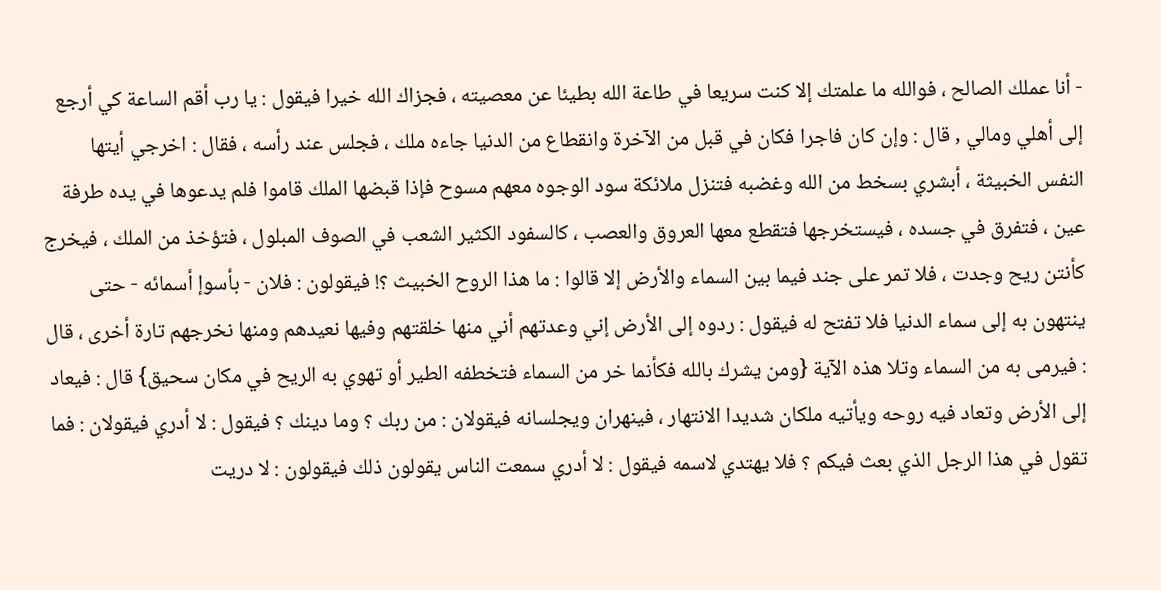- أنا عملك الصالح ، فوالله ما علمتك إلا كنت سريعا في طاعة الله بطيئا عن معصيته ، فجزاك الله خيرا فيقول : يا رب أقم الساعة كي أرجع إلى أهلي ومالي , قال : وإن كان فاجرا فكان في قبل من الآخرة وانقطاع من الدنيا جاءه ملك ، فجلس عند رأسه ، فقال : اخرجي أيتها النفس الخبيثة ، أبشري بسخط من الله وغضبه فتنزل ملائكة سود الوجوه معهم مسوح فإذا قبضها الملك قاموا فلم يدعوها في يده طرفة عين ، فتفرق في جسده ، فيستخرجها فتقطع معها العروق والعصب ، كالسفود الكثير الشعب في الصوف المبلول ، فتؤخذ من الملك ، فيخرج كأنتن ريح وجدت ، فلا تمر على جند فيما بين السماء والأرض إلا قالوا : ما هذا الروح الخبيث ؟! فيقولون : فلان - بأسوإ أسمائه - حتى ينتهون به إلى سماء الدنيا فلا تفتح له فيقول : ردوه إلى الأرض إني وعدتهم أني منها خلقتهم وفيها نعيدهم ومنها نخرجهم تارة أخرى ، قال : فيرمى به من السماء وتلا هذه الآية {ومن يشرك بالله فكأنما خر من السماء فتخطفه الطير أو تهوي به الريح في مكان سحيق} قال : فيعاد إلى الأرض وتعاد فيه روحه ويأتيه ملكان شديدا الانتهار ، فينهران ويجلسانه فيقولان : من ربك ؟ وما دينك ؟ فيقول : لا أدري فيقولان : فما تقول في هذا الرجل الذي بعث فيكم ؟ فلا يهتدي لاسمه فيقول : لا أدري سمعت الناس يقولون ذلك فيقولون : لا دريت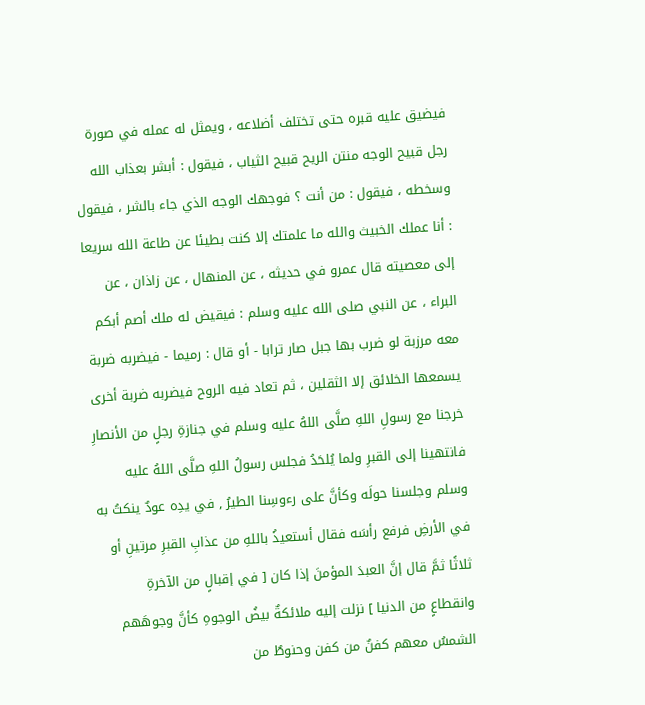فيضيق عليه قبره حتى تختلف أضلاعه ، ويمثل له عمله في صورة رجل قبيح الوجه منتن الريح قبيح الثياب ، فيقول : أبشر بعذاب الله وسخطه ، فيقول : من أنت ؟ فوجهك الوجه الذي جاء بالشر ، فيقول : أنا عملك الخبيث والله ما علمتك إلا كنت بطيئا عن طاعة الله سريعا إلى معصيته قال عمرو في حديثه ، عن المنهال ، عن زاذان ، عن البراء ، عن النبي صلى الله عليه وسلم : فيقيض له ملك أصم أبكم معه مرزبة لو ضرب بها جبل صار ترابا - أو قال : رميما - فيضربه ضربة يسمعها الخلائق إلا الثقلين ، ثم تعاد فيه الروح فيضربه ضربة أخرى
خرجنا مع رسولِ اللهِ صلَّى اللهُ عليه وسلم في جنازةِ رجلٍ من الأنصارِ فانتهينا إلى القبرِ ولما يُلحَدُ فجلس رسولُ اللهِ صلَّى اللهُ عليه وسلم وجلسنا حولَه وكأنَّ على رءوسِنا الطيرُ , في يدِه عودٌ ينكتُ به في الأرضِ فرفع رأسَه فقال أستعيذُ باللهِ من عذابِ القبرِ مرتينِ أو ثلاثًا ثمَّ قال إنَّ العبدَ المؤمنَ إذا كان [ في إقبالٍ من الآخرةِ وانقطاعٍ من الدنيا ] نزلت إليه ملائكةٌ بيضُ الوجوهِ كأنَّ وجوهَهم الشمسُ معهم كفنٌ من كفن وحنوطٌ من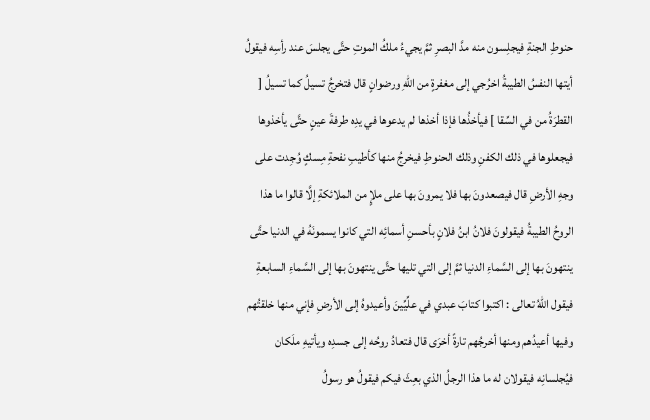حنوطِ الجنةِ فيجلِسون منه مدَّ البصرِ ثمَّ يجيءُ ملكُ الموتِ حتَّى يجلسَ عند رأسِه فيقولُ أيتها النفسُ الطيبةُ اخرُجي إلى مغفرةٍ من اللهِ ورضوانٍ قال فتخرجُ تسيلُ كما تسيلُ [ القطرَةُ من في السِّقا ] فيأخذُها فإذا أخذها لم يدعوها في يدِه طرفةَ عينٍ حتَّى يأخذوها فيجعلوها في ذلك الكفنِ وذلك الحنوطِ فيخرجُ منها كأطيبِ نفحةِ مِسكٍ وُجِدت على وجهِ الأرضِ قال فيصعدونَ بها فلا يمرونَ بها على ملإٍ من الملائكةِ إلَّا قالوا ما هذا الروحُ الطيبةُ فيقولونَ فلانُ ابنُ فلانٍ بأحسنِ أسمائِه التي كانوا يسمونَهُ في الدنيا حتَّى ينتهونَ بها إلى السَّماءِ الدنيا ثمَّ إلى التي تليها حتَّى ينتهونَ بها إلى السَّماءِ السابعةِ فيقول اللهُ تعالى : اكتبوا كتابَ عبدي في علِّيِّينَ وأعيدوهُ إلى الأرضِ فإني منها خلقتُهم وفيها أعيدُهم ومنها أخرجُهم تارةً أخرَى قال فتعادُ روحُه إلى جسدِه ويأتيهِ ملَكان فيُجلسانِه فيقولان له ما هذا الرجلُ الذي بعِثَ فيكم فيقولُ هو رسولُ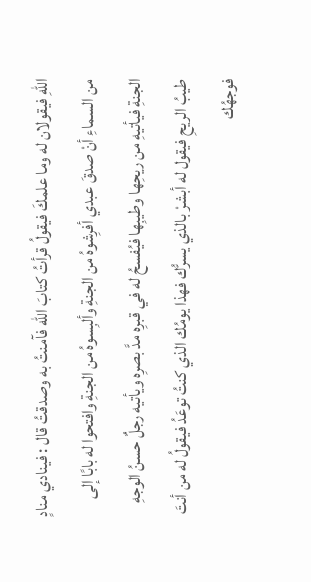اللهِ فيقولان له وما علمكَ فيقولُ قرأتُ كتابَ الله فآمنتُ به وصدقتُ قال : فينادي منادٍ من السماءِ أنْ صدقَ عبدي أفرِشوهُ من الجنةِ وألبِسوهُ من الجنةِ وافتحوا له بابًا إلى الجنةِ فيأتيهِ من ريحِها وطيبِها فيُفسحُ له في قبرِه مدَّ بصرِه ويأتيه رجلٌ حسنُ الوجهِ طيبُ الريحِ فيقول له أبشرْ بالذي يسرُّك فهذا يومُك الذي كنتُ توعَدُ فيقولُ له من أنتَ فوجهُك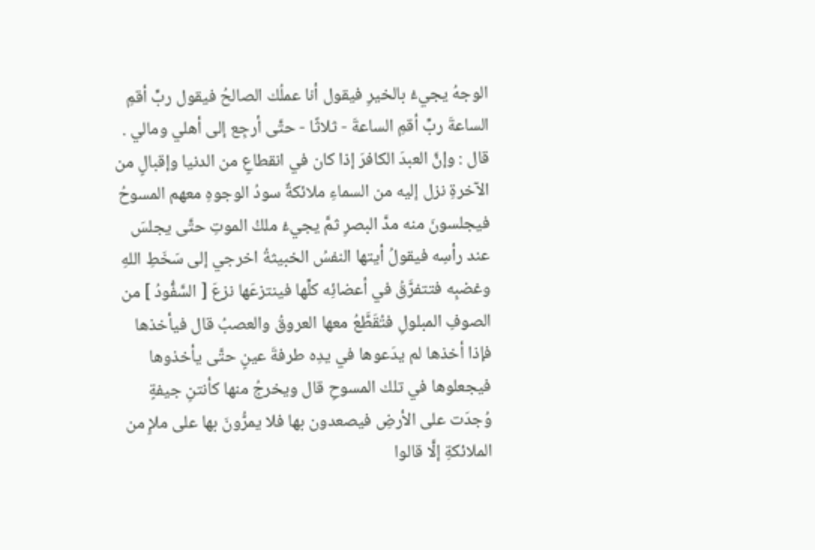الوجهُ يجيءُ بالخيرِ فيقول أنا عملُك الصالحُ فيقول ربِّ أقمِ الساعةَ ربِّ أقمِ الساعةَ - ثلاثًا - حتَّى أرجِع إلى أهلي ومالي . قال : وإنَّ العبدَ الكافرَ إذا كان في انقطاعٍ من الدنيا وإقبالٍ من الآخرةِ نزل إليه من السماءِ ملائكةٌ سودُ الوجوهِ معهم المسوحُ فيجلسونَ منه مدَّ البصرِ ثمَّ يجيءُ ملكُ الموتِ حتَّى يجلسَ عند رأسِه فيقولُ أيتها النفسُ الخبيثةُ اخرجي إلى سَخَطِ اللهِ وغضبِه فتتفرَّقُ في أعضائِه كلِّها فينتزعَها نزعَ [ السَّفُّودُ ] من الصوفِ المبلولِ فتُقَطَّعُ معها العروقُ والعصبُ قال فيأخذها فإذا أخذها لم يدَعوها في يدِه طرفةَ عينٍ حتَّى يأخذوها فيجعلوها في تلك المسوحِ قال ويخرجُ منها كأنتنِ جيفةٍ وُجدَت على الأرضِ فيصعدون بها فلا يمرُّونَ بها على ملإٍ من الملائكةِ إلَّا قالوا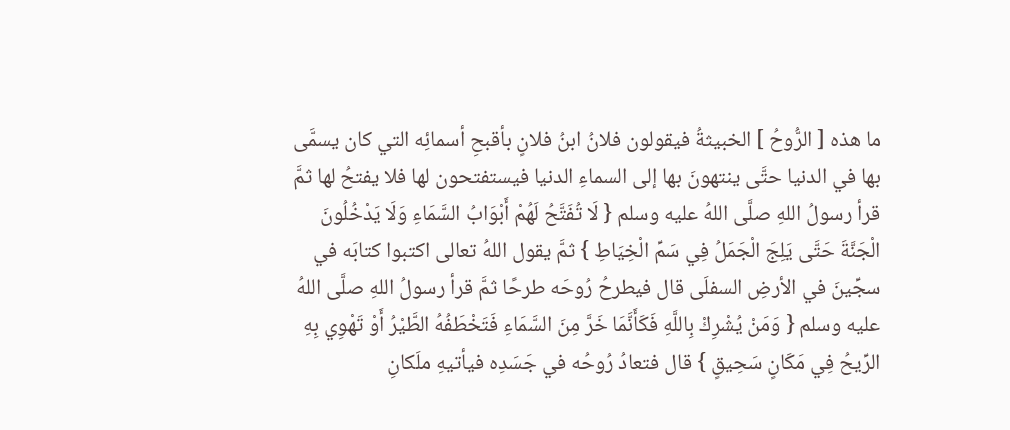ما هذه [ الرُّوحُ ] الخبيثةُ فيقولون فلانُ ابنُ فلانٍ بأقبحِ أسمائِه التي كان يسمَّى بها في الدنيا حتَّى ينتهونَ بها إلى السماءِ الدنيا فيستفتحون لها فلا يفتحُ لها ثمَّ قرأ رسولُ اللهِ صلَّى اللهُ عليه وسلم { لَا تُفَتَّحُ لَهُمْ أَبْوَابُ السَّمَاءِ وَلَا يَدْخُلُونَ الْجَنَّةَ حَتَّى يَلِجَ الْجَمَلُ فِي سَمِّ الْخِيَاطِ } ثمَّ يقول اللهُ تعالى اكتبوا كتابَه في سجِّينَ في الأرضِ السفلَى قال فيطرحُ رُوحَه طرحًا ثمَّ قرأ رسولُ اللهِ صلَّى اللهُ عليه وسلم { وَمَنْ يُشْرِكْ بِاللَّهِ فَكَأَنَّمَا خَرَّ مِنَ السَّمَاءِ فَتَخْطَفُهُ الطَّيْرُ أَوْ تَهْوِي بِهِ الرِّيحُ فِي مَكَانٍ سَحِيقٍ } قال فتعادُ رُوحُه في جَسَدِه فيأتيهِ ملَكانِ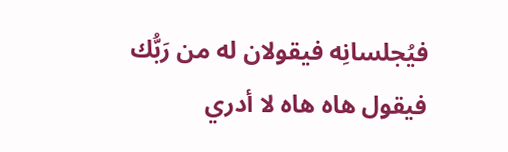فيُجلسانِه فيقولان له من رَبُّك فيقول هاه هاه لا أدري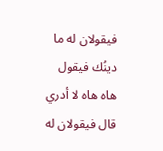فيقولان له ما دينُك فيقول هاه هاه لا أدري قال فيقولان له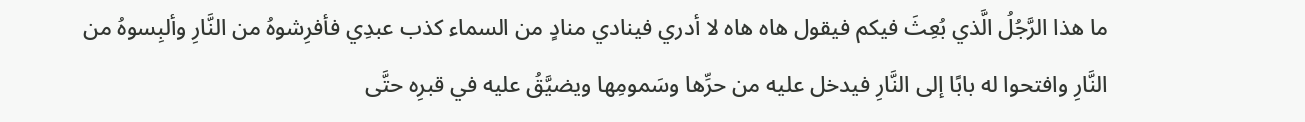ما هذا الرَّجُلُ الَّذي بُعِثَ فيكم فيقول هاه هاه لا أدري فينادي منادٍ من السماء كذب عبدِي فأفرِشوهُ من النَّارِ وألبِسوهُ من النَّارِ وافتحوا له بابًا إلى النَّارِ فيدخل عليه من حرِّها وسَمومِها ويضيَّقُ عليه في قبرِه حتَّى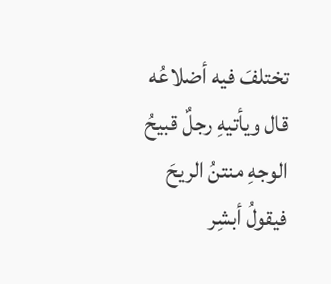تختلفَ فيه أضلاعُه قال ويأتيهِ رجلٌ قبيحُ الوجهِ منتنُ الريحَ فيقولُ أبشِر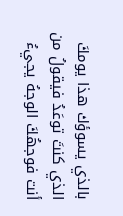بالذي يسوؤك هذا يومكَ الذي كنتَ توعَدُ فيقولُ من أنت فوجهُكَ الوجهُ يجيءُ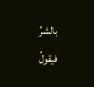بالشرِّ فيقولُ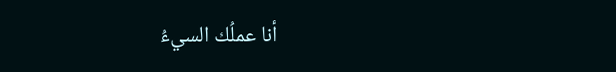أنا عملُك السيءُ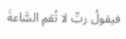فيقولُ ربِّ لا تُقمِ السَّاعةَ